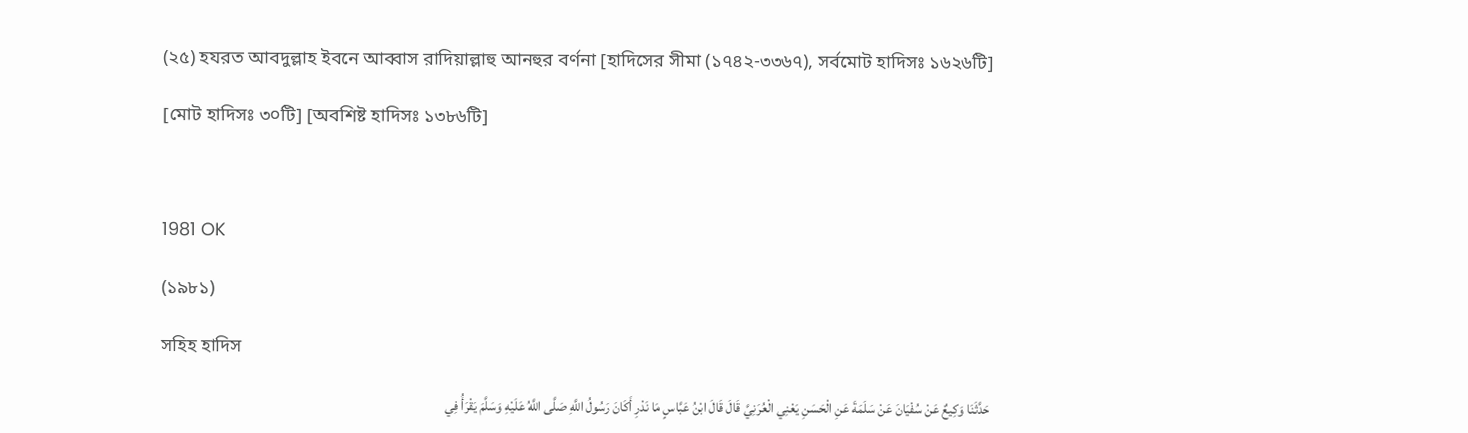(২৫) হযরত আবদুল্লাহ ইবনে আব্বাস রাদিয়াল্লাহু আনহুর বর্ণনা [হাদিসের সীমা (১৭৪২-৩৩৬৭), সর্বমোট হাদিসঃ ১৬২৬টি]

[মোট হাদিসঃ ৩০টি] [অবশিষ্ট হাদিসঃ ১৩৮৬টি]



1981 OK

(১৯৮১)

সহিহ হাদিস

حَدَّثَنَا وَكِيعٌ عَنْ سُفْيَانَ عَنْ سَلَمَةَ عَنِ الْحَسَنِ يَعْنِي الْعُرَنِيَّ قَالَ قَالَ ابْنُ عَبَّاسٍ مَا نَدْرِ أَكَانَ رَسُولُ اللَّهِ صَلَّى اللَّهُ عَلَيْهِ وَسَلَّمَ يَقْرَأُ فِي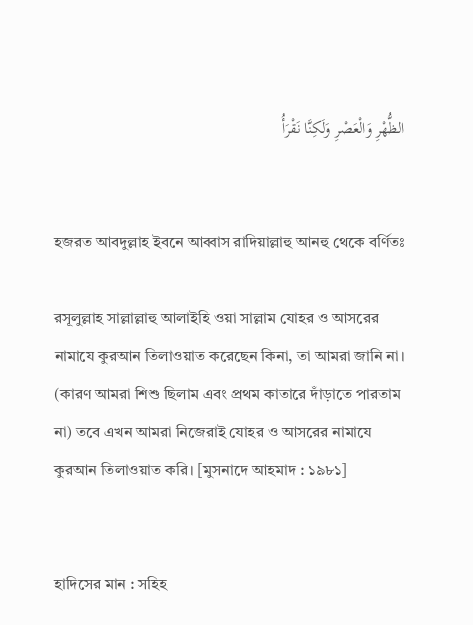الظُّهْرِ وَالْعَصْرِ وَلَكِنَّا نَقْرَأُ


হজরত আবদুল্লাহ ইবনে আব্বাস রাদিয়াল্লাহু আনহু থেকে বর্ণিতঃ

রসূলুল্লাহ সাল্লাল্লাহু আলাইহি ওয়া সাল্লাম যোহর ও আসরের নামাযে কুরআন তিলাওয়াত করেছেন কিনা, তা আমরা জানি না। (কারণ আমরা শিশু ছিলাম এবং প্রথম কাতারে দাঁড়াতে পারতাম না) তবে এখন আমরা নিজেরাই যোহর ও আসরের নামাযে কুরআন তিলাওয়াত করি। [মুসনাদে আহমাদ : ১৯৮১]


হাদিসের মান : সহিহ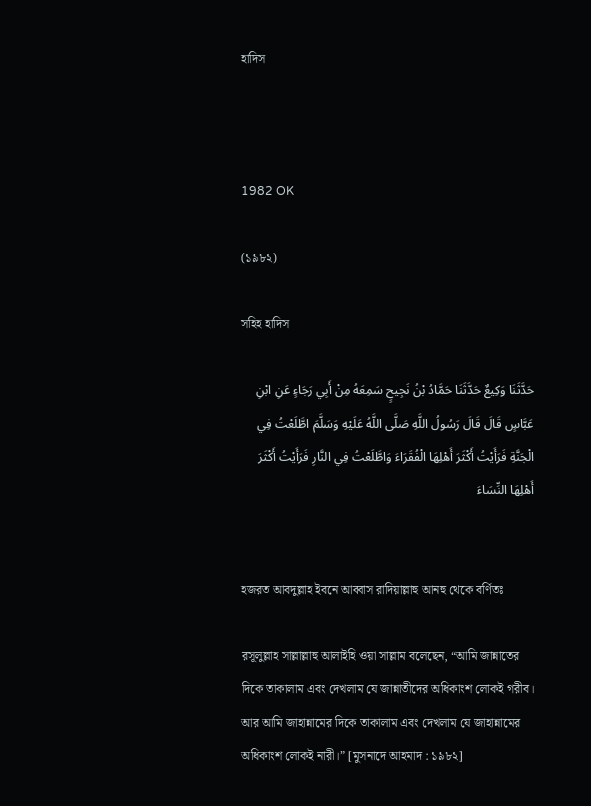হাদিস



1982 OK

(১৯৮২)

সহিহ হাদিস

حَدَّثَنَا وَكِيعٌ حَدَّثَنَا حَمَّادُ بْنُ نَجِيحٍ سَمِعَهُ مِنْ أَبِي رَجَاءٍ عَنِ ابْنِ عَبَّاسٍ قَالَ قَالَ رَسُولُ اللَّهِ صَلَّى اللَّهُ عَلَيْهِ وَسَلَّمَ اطَّلَعْتُ فِي الْجَنَّةِ فَرَأَيْتُ أَكْثَرَ أَهْلِهَا الْفُقَرَاءَ وَاطَّلَعْتُ فِي النَّارِ فَرَأَيْتُ أَكْثَرَ أَهْلِهَا النِّسَاءَ


হজরত আবদুল্লাহ ইবনে আব্বাস রাদিয়াল্লাহু আনহু থেকে বর্ণিতঃ

রসূলুল্লাহ সাল্লাল্লাহু আলাইহি ওয়া সাল্লাম বলেছেন, “আমি জান্নাতের দিকে তাকালাম এবং দেখলাম যে জান্নাতীদের অধিকাংশ লোকই গরীব। আর আমি জাহান্নামের দিকে তাকালাম এবং দেখলাম যে জাহান্নামের অধিকাংশ লোকই নারী।” [মুসনাদে আহমাদ : ১৯৮২]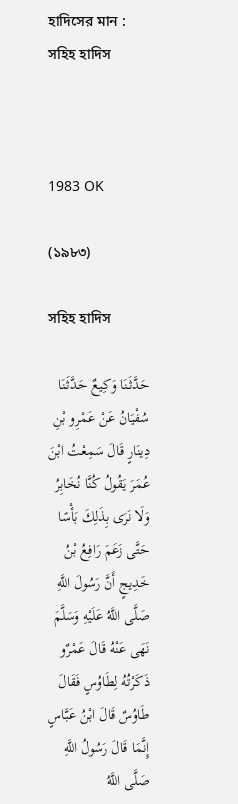হাদিসের মান : সহিহ হাদিস



1983 OK

(১৯৮৩)

সহিহ হাদিস

حَدَّثَنَا وَكِيعٌ حَدَّثَنَا سُفْيَانُ عَنْ عَمْرِو بْنِ دِينَارٍ قَالَ سَمِعْتُ ابْنَ عُمَرَ يَقُولُ كُنَّا نُخَابِرُ وَلَا نَرَى بِذَلِكَ بَأْسًا حَتَّى زَعَمَ رَافِعُ بْنُ خَدِيجٍ أَنَّ رَسُولَ اللَّهِ صَلَّى اللَّهُ عَلَيْهِ وَسَلَّمَ نَهَى عَنْهُ قَالَ عَمْرٌو ذَكَرْتُهُ لِطَاوُسٍ فَقَالَ طَاوُسٌ قَالَ ابْنُ عَبَّاسٍ إِنَّمَا قَالَ رَسُولُ اللَّهِ صَلَّى اللَّهُ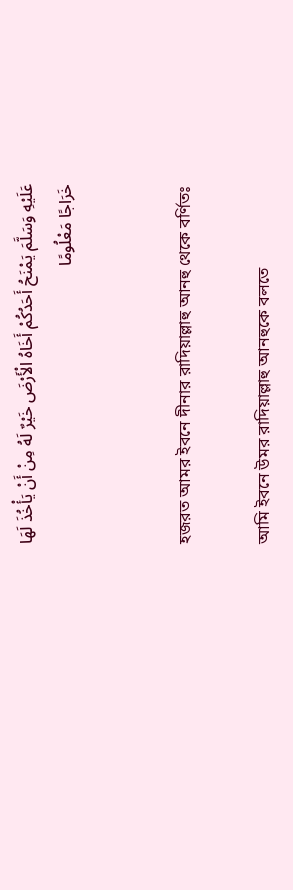عَلَيْهِ وَسَلَّمَ يَمْنَحُ أَحَدُكُمْ أَخَاهُ الْأَرْضَ خَيْرٌ لَهُ مِنْ أَنْ يَأْخُذَ لَهَا خَرَاجًا مَعْلُومًا


হজরত আমর ইবনে দীনার রাদিয়াল্লাহু আনহু থেকে বর্ণিতঃ

আমি ইবনে উমর রাদিয়াল্লাহু আনহুকে বলতে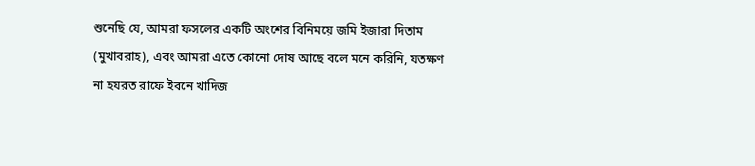শুনেছি যে, আমরা ফসলের একটি অংশের বিনিময়ে জমি ইজারা দিতাম (মুখাবরাহ), এবং আমরা এতে কোনো দোষ আছে বলে মনে করিনি, যতক্ষণ না হযরত রাফে ইবনে খাদিজ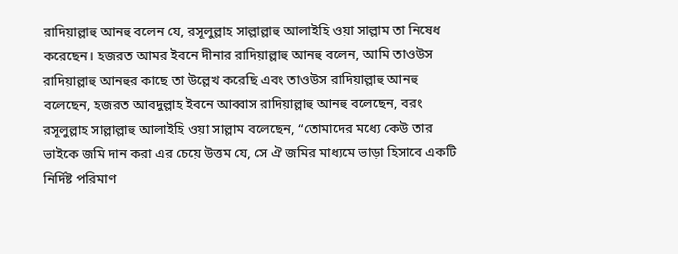রাদিয়াল্লাহু আনহু বলেন যে, রসূলুল্লাহ সাল্লাল্লাহু আলাইহি ওয়া সাল্লাম তা নিষেধ করেছেন। হজরত আমর ইবনে দীনার রাদিয়াল্লাহু আনহু বলেন, আমি তাওউস রাদিয়াল্লাহু আনহুর কাছে তা উল্লেখ করেছি এবং তাওউস রাদিয়াল্লাহু আনহু বলেছেন, হজরত আবদুল্লাহ ইবনে আব্বাস রাদিয়াল্লাহু আনহু বলেছেন, বরং রসূলুল্লাহ সাল্লাল্লাহু আলাইহি ওয়া সাল্লাম বলেছেন, “তোমাদের মধ্যে কেউ তার ভাইকে জমি দান করা এর চেয়ে উত্তম যে, সে ঐ জমির মাধ্যমে ভাড়া হিসাবে একটি নির্দিষ্ট পরিমাণ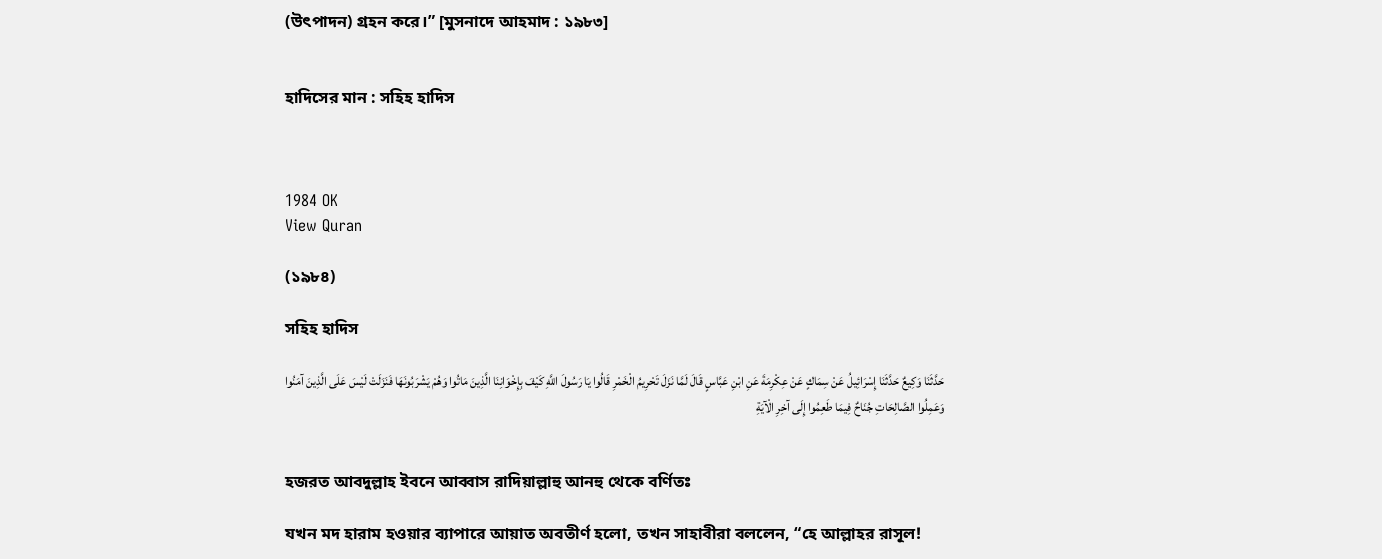(উৎপাদন) গ্রহন করে।” [মুসনাদে আহমাদ : ১৯৮৩]


হাদিসের মান : সহিহ হাদিস



1984 OK
View Quran

(১৯৮৪)

সহিহ হাদিস

حَدَّثَنَا وَكِيعٌ حَدَّثَنَا إِسْرَائِيلُ عَنْ سِمَاكٍ عَنْ عِكْرِمَةَ عَنِ ابْنِ عَبَّاسٍ قَالَ لَمَّا نَزَلَ تَحْرِيمُ الْخَمْرِ قَالُوا يَا رَسُولَ اللَّهِ كَيْفَ بِإِخْوَانِنَا الَّذِينَ مَاتُوا وَهُمْ يَشْرَبُونَهَا فَنَزَلَتْ لَيْسَ عَلَى الَّذِينَ آمَنُوا وَعَمِلُوا الصَّالِحَاتِ جُنَاحٌ فِيمَا طَعِمُوا إِلَى آخِرِ الْآيَةِ


হজরত আবদুল্লাহ ইবনে আব্বাস রাদিয়াল্লাহু আনহু থেকে বর্ণিতঃ

যখন মদ হারাম হওয়ার ব্যাপারে আয়াত অবতীর্ণ হলো, তখন সাহাবীরা বললেন, “হে আল্লাহর রাসূল!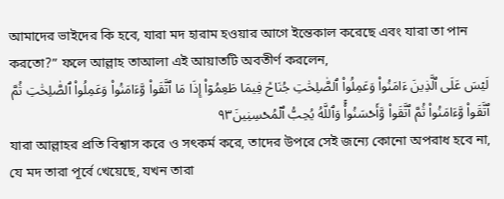আমাদের ভাইদের কি হবে, যারা মদ হারাম হওয়ার আগে ইন্তেকাল করেছে এবং যারা তা পান করতো?” ফলে আল্লাহ তাআলা এই আয়াতটি অবতীর্ণ করলেন,
لَيۡسَ عَلَى ٱلَّذِينَ ءَامَنُواْ وَعَمِلُواْ ٱلصَّٰلِحَٰتِ جُنَاحٞ فِيمَا طَعِمُوٓاْ إِذَا مَا ٱتَّقَواْ وَّءَامَنُواْ وَعَمِلُواْ ٱلصَّٰلِحَٰتِ ثُمَّ ٱتَّقَواْ وَّءَامَنُواْ ثُمَّ ٱتَّقَواْ وَّأَحۡسَنُواْۚ وَٱللَّهُ يُحِبُّ ٱلۡمُحۡسِنِينَ٩٣
যারা আল্লাহর প্রতি বিশ্বাস করে ও সৎকর্ম করে, তাদের উপরে সেই জন্যে কোনো অপরাধ হবে না, যে মদ তারা পূর্বে খেয়েছে, যখন তারা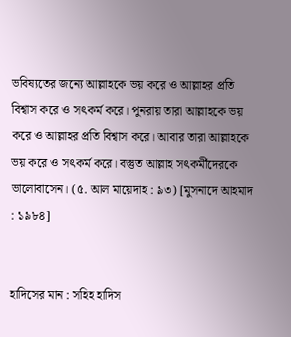ভবিষ্যতের জন্যে আল্লাহকে ভয় করে ও আল্লাহর প্রতি বিশ্বাস করে ও সৎকর্ম করে। পুনরায় তারা আল্লাহকে ভয় করে ও আল্লাহর প্রতি বিশ্বাস করে। আবার তারা আল্লাহকে ভয় করে ও সৎকর্ম করে। বস্তুত আল্লাহ সৎকর্মীদেরকে ভালোবাসেন। (৫. আল মায়েদাহ : ৯৩) [মুসনাদে আহমাদ : ১৯৮৪]


হাদিসের মান : সহিহ হাদিস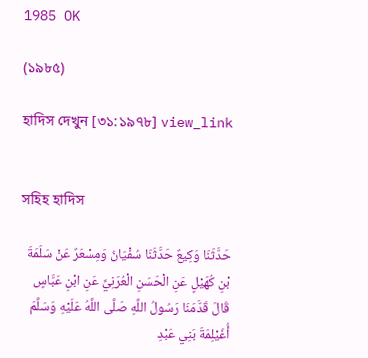1985 OK

(১৯৮৫)

হাদিস দেখুন [৩১:১৯৭৮] view_link


সহিহ হাদিস

حَدَّثَنَا وَكِيعٌ حَدَّثَنَا سُفْيَانُ وَمِسْعَرٌ عَنْ سَلَمَةَ بْنِ كُهَيْلٍ عَنِ الْحَسَنِ الْعُرَنِيِّ عَنِ ابْنِ عَبَّاسٍ قَالَ قَدَّمَنَا رَسُولُ اللَّهِ صَلَّى اللَّهُ عَلَيْهِ وَسَلَّمَ أُغَيْلِمَةَ بَنِي عَبْدِ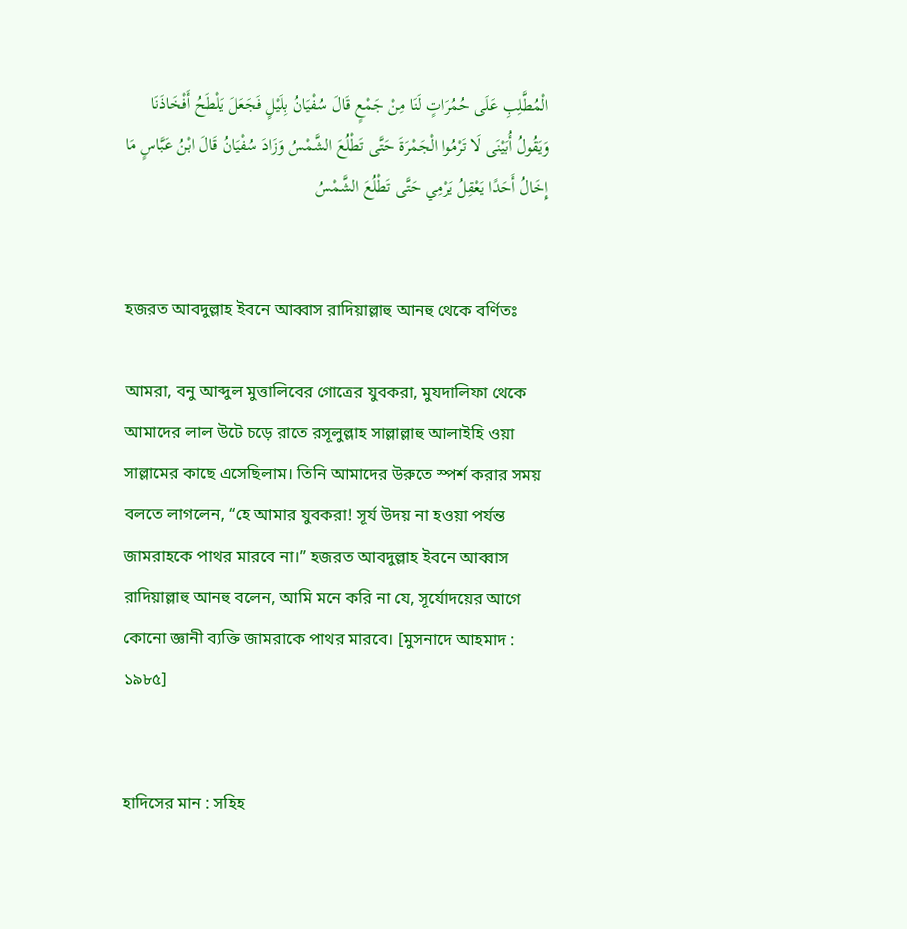الْمُطَّلِبِ عَلَى حُمُرَاتٍ لَنَا مِنْ جَمْعٍ قَالَ سُفْيَانُ بِلَيْلٍ فَجَعَلَ يَلْطَحُ أَفْخَاذَنَا وَيَقُولُ أُبَيْنَى لَا تَرْمُوا الْجَمْرَةَ حَتَّى تَطْلُعَ الشَّمْسُ وَزَادَ سُفْيَانُ قَالَ ابْنُ عَبَّاسٍ مَا إِخَالُ أَحَدًا يَعْقِلُ يَرْمِي حَتَّى تَطْلُعَ الشَّمْسُ


হজরত আবদুল্লাহ ইবনে আব্বাস রাদিয়াল্লাহু আনহু থেকে বর্ণিতঃ

আমরা, বনু আব্দুল মুত্তালিবের গোত্রের যুবকরা, মুযদালিফা থেকে আমাদের লাল উটে চড়ে রাতে রসূলুল্লাহ সাল্লাল্লাহু আলাইহি ওয়া সাল্লামের কাছে এসেছিলাম। তিনি আমাদের উরুতে স্পর্শ করার সময় বলতে লাগলেন, “হে আমার যুবকরা! সূর্য উদয় না হওয়া পর্যন্ত জামরাহকে পাথর মারবে না।” হজরত আবদুল্লাহ ইবনে আব্বাস রাদিয়াল্লাহু আনহু বলেন, আমি মনে করি না যে, সূর্যোদয়ের আগে কোনো জ্ঞানী ব্যক্তি জামরাকে পাথর মারবে। [মুসনাদে আহমাদ : ১৯৮৫]


হাদিসের মান : সহিহ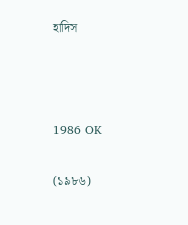হাদিস



1986 OK

(১৯৮৬)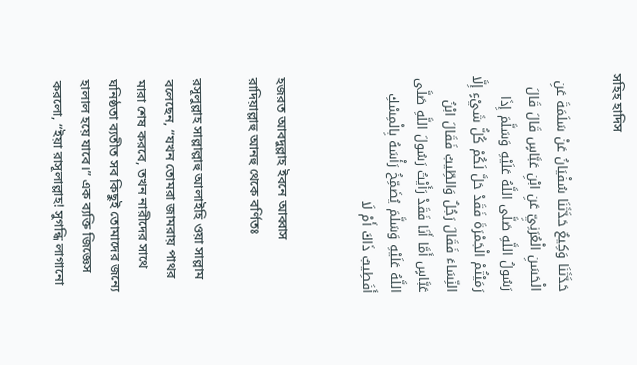সহিহ হাদিস

حَدَّثَنَا وَكِيعٌ حَدَّثَنَا سُفْيَانُ عَنْ سَلَمَةَ عَنِ الْحَسَنِ الْعُرَنِيِّ عَنِ ابْنِ عَبَّاسٍ قَالَ قَالَ رَسُولُ اللَّهِ صَلَّى اللَّهُ عَلَيْهِ وَسَلَّمَ إِذَا رَمَيْتُمْ الْجَمْرَةَ فَقَدْ حَلَّ لَكُمْ كُلُّ شَيْءٍ إِلَّا النِّسَاءَ فَقَالَ رَجُلٌ وَالطِّيبُ فَقَالَ ابْنُ عَبَّاسٍ أَمَّا أَنَا فَقَدْ رَأَيْتُ رَسُولَ اللَّهِ صَلَّى اللَّهُ عَلَيْهِ وَسَلَّمَ يُضَمِّخُ رَأْسَهُ بِالْمِسْكِ أَفَطِيبٌ ذَاكَ أَمْ لَا


হজরত আবদুল্লাহ ইবনে আব্বাস রাদিয়াল্লাহু আনহু থেকে বর্ণিতঃ

রসূলুল্লাহ সাল্লাল্লাহু আলাইহি ওয়া সাল্লাম বলেছেন, “যখন তোমরা জামরায় পাথর মারা শেষ করবে, তখন নারীদের সাথে ঘনিষ্ঠতা ব্যতীত সব কিছুই তোমাদের জন্যে হালাল হয়ে যাবে।” এক ব্যক্তি জিজ্ঞেস করলো, “ইয়া রাসূলাল্লাহ! সুগন্ধি লাগানো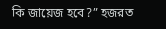কি জায়েজ হবে?” হজরত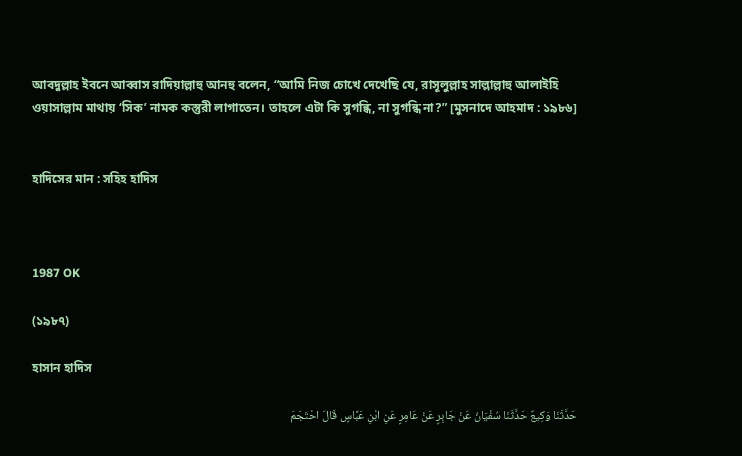আবদুল্লাহ ইবনে আব্বাস রাদিয়াল্লাহু আনহু বলেন, “আমি নিজ চোখে দেখেছি যে, রাসূলুল্লাহ সাল্লাল্লাহু আলাইহি ওয়াসাল্লাম মাথায় ‘সিক’ নামক কস্তুরী লাগাতেন। তাহলে এটা কি সুগন্ধি, না সুগন্ধি না?” [মুসনাদে আহমাদ : ১৯৮৬]


হাদিসের মান : সহিহ হাদিস



1987 OK

(১৯৮৭)

হাসান হাদিস

حَدَّثَنَا وَكِيعٌ حَدَّثَنَا سُفْيَانُ عَنْ جَابِرٍ عَنْ عَامِرٍ عَنِ ابْنِ عَبَّاسٍ قَالَ احْتَجَمَ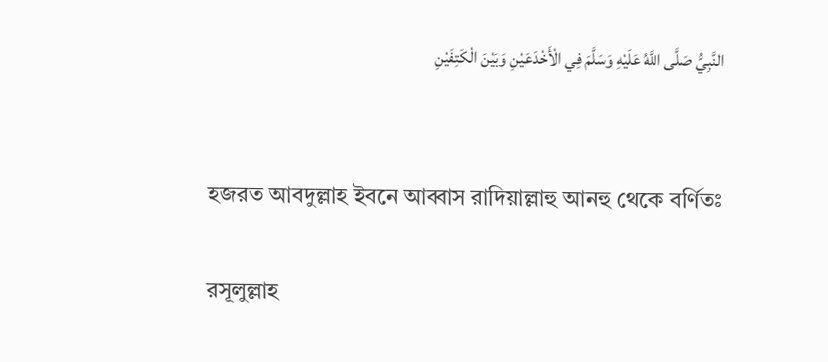النَّبِيُّ صَلَّى اللَّهُ عَلَيْهِ وَسَلَّمَ فِي الْأَخْدَعَيْنِ وَبَيْنَ الْكَتِفَيْنِ


হজরত আবদুল্লাহ ইবনে আব্বাস রাদিয়াল্লাহু আনহু থেকে বর্ণিতঃ

রসূলুল্লাহ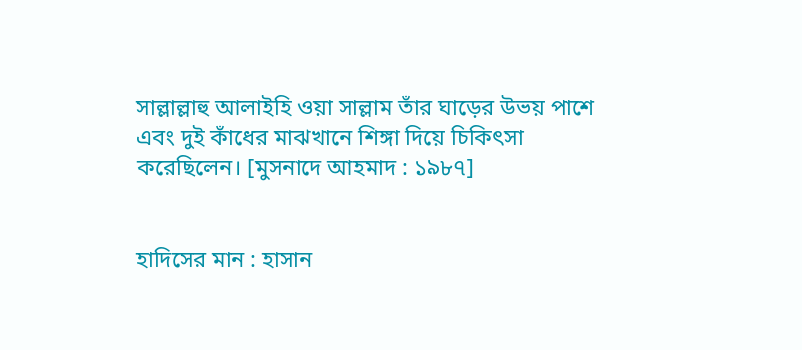সাল্লাল্লাহু আলাইহি ওয়া সাল্লাম তাঁর ঘাড়ের উভয় পাশে এবং দুই কাঁধের মাঝখানে শিঙ্গা দিয়ে চিকিৎসা করেছিলেন। [মুসনাদে আহমাদ : ১৯৮৭]


হাদিসের মান : হাসান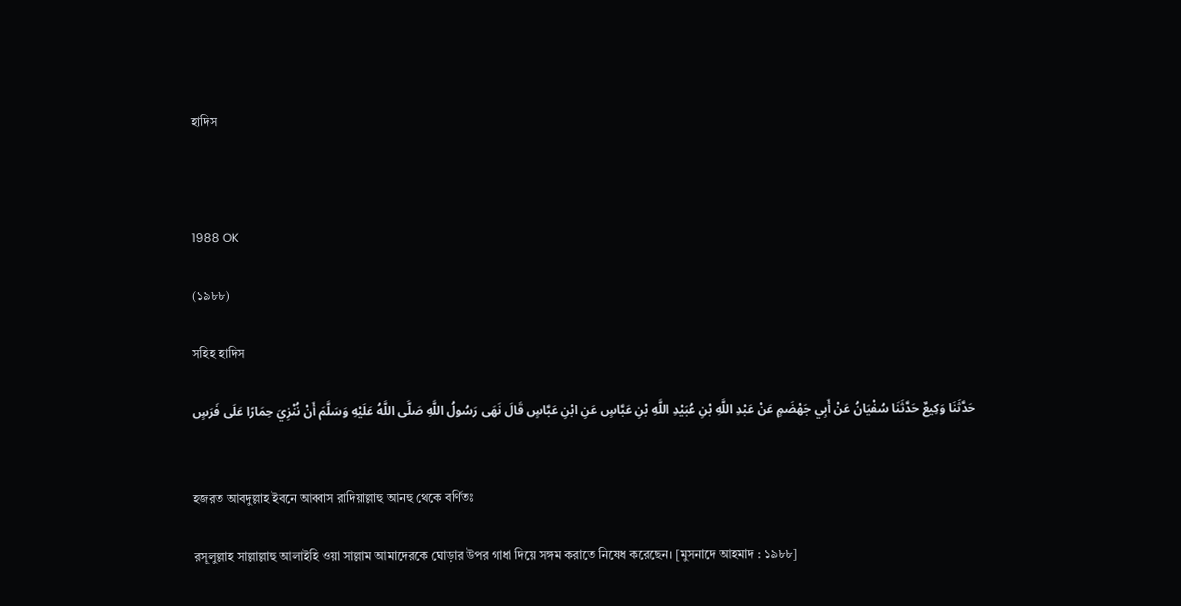হাদিস



1988 OK

(১৯৮৮)

সহিহ হাদিস

حَدَّثَنَا وَكِيعٌ حَدَّثَنَا سُفْيَانُ عَنْ أَبِي جَهْضَمٍ عَنْ عَبْدِ اللَّهِ بْنِ عُبَيْدِ اللَّهِ بْنِ عَبَّاسٍ عَنِ ابْنِ عَبَّاسٍ قَالَ نَهَى رَسُولُ اللَّهِ صَلَّى اللَّهُ عَلَيْهِ وَسَلَّمَ أَنْ نُنْزِيَ حِمَارًا عَلَى فَرَسٍ


হজরত আবদুল্লাহ ইবনে আব্বাস রাদিয়াল্লাহু আনহু থেকে বর্ণিতঃ

রসূলুল্লাহ সাল্লাল্লাহু আলাইহি ওয়া সাল্লাম আমাদেরকে ঘোড়ার উপর গাধা দিয়ে সঙ্গম করাতে নিষেধ করেছেন। [মুসনাদে আহমাদ : ১৯৮৮]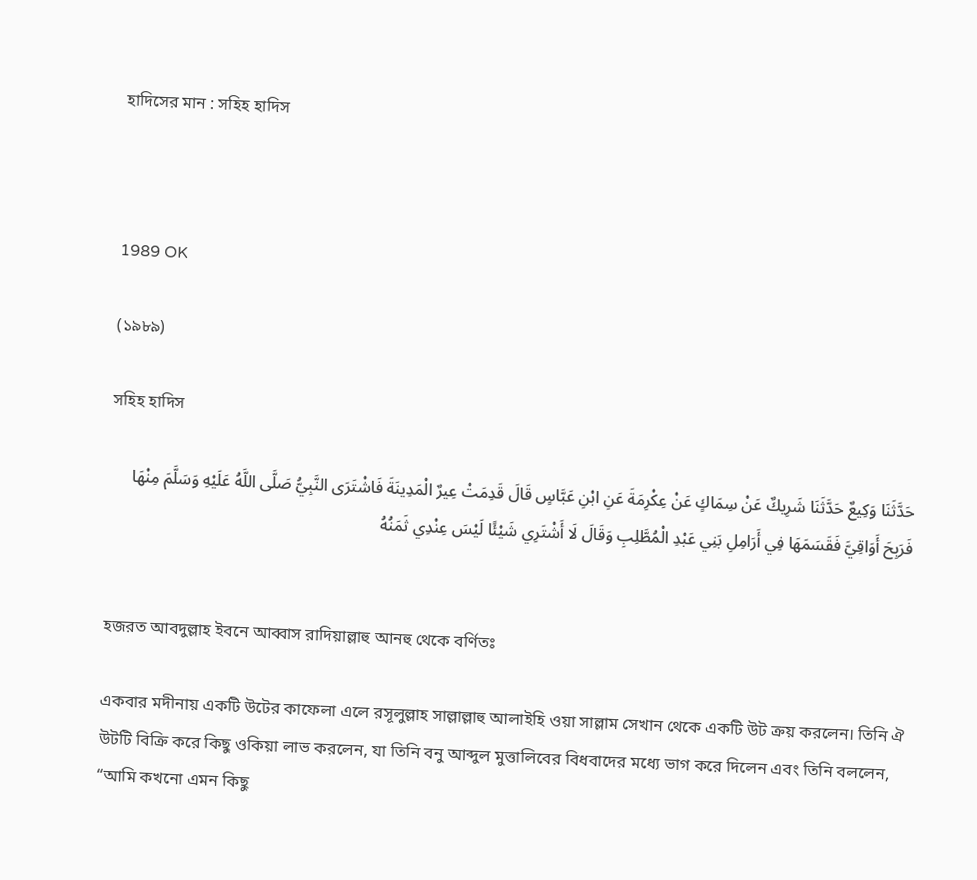হাদিসের মান : সহিহ হাদিস



1989 OK

(১৯৮৯)

সহিহ হাদিস

حَدَّثَنَا وَكِيعٌ حَدَّثَنَا شَرِيكٌ عَنْ سِمَاكٍ عَنْ عِكْرِمَةَ عَنِ ابْنِ عَبَّاسٍ قَالَ قَدِمَتْ عِيرٌ الْمَدِينَةَ فَاشْتَرَى النَّبِيُّ صَلَّى اللَّهُ عَلَيْهِ وَسَلَّمَ مِنْهَا فَرَبِحَ أَوَاقِيَّ فَقَسَمَهَا فِي أَرَامِلِ بَنِي عَبْدِ الْمُطَّلِبِ وَقَالَ لَا أَشْتَرِي شَيْئًا لَيْسَ عِنْدِي ثَمَنُهُ


হজরত আবদুল্লাহ ইবনে আব্বাস রাদিয়াল্লাহু আনহু থেকে বর্ণিতঃ

একবার মদীনায় একটি উটের কাফেলা এলে রসূলুল্লাহ সাল্লাল্লাহু আলাইহি ওয়া সাল্লাম সেখান থেকে একটি উট ক্রয় করলেন। তিনি ঐ উটটি বিক্রি করে কিছু ওকিয়া লাভ করলেন, যা তিনি বনু আব্দুল মুত্তালিবের বিধবাদের মধ্যে ভাগ করে দিলেন এবং তিনি বললেন, “আমি কখনো এমন কিছু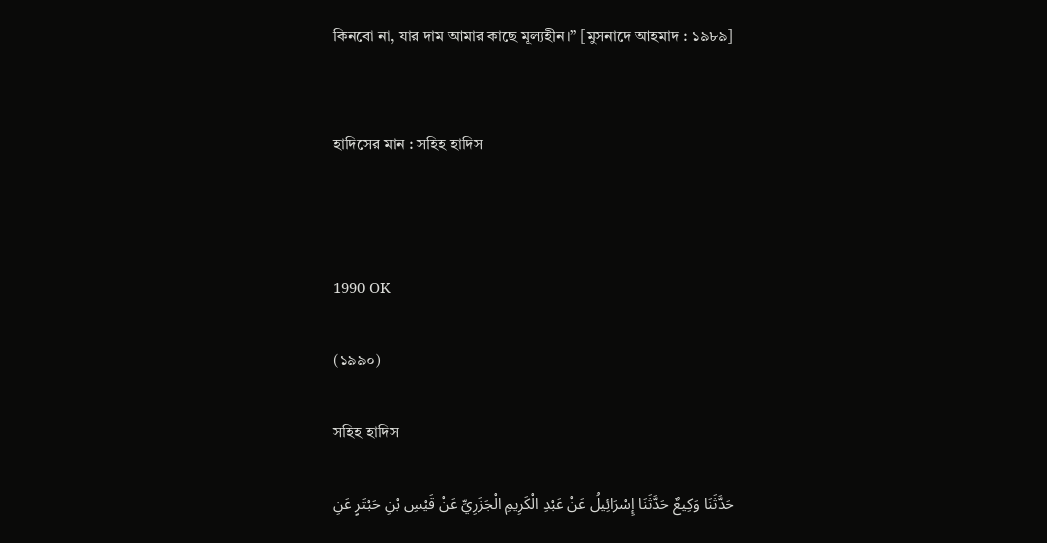কিনবো না, যার দাম আমার কাছে মূল্যহীন।” [মুসনাদে আহমাদ : ১৯৮৯]


হাদিসের মান : সহিহ হাদিস



1990 OK

(১৯৯০)

সহিহ হাদিস

حَدَّثَنَا وَكِيعٌ حَدَّثَنَا إِسْرَائِيلُ عَنْ عَبْدِ الْكَرِيمِ الْجَزَرِيِّ عَنْ قَيْسِ بْنِ حَبْتَرٍ عَنِ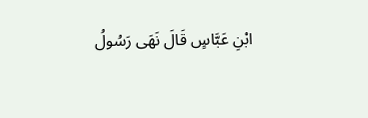ابْنِ عَبَّاسٍ قَالَ نَهَى رَسُولُ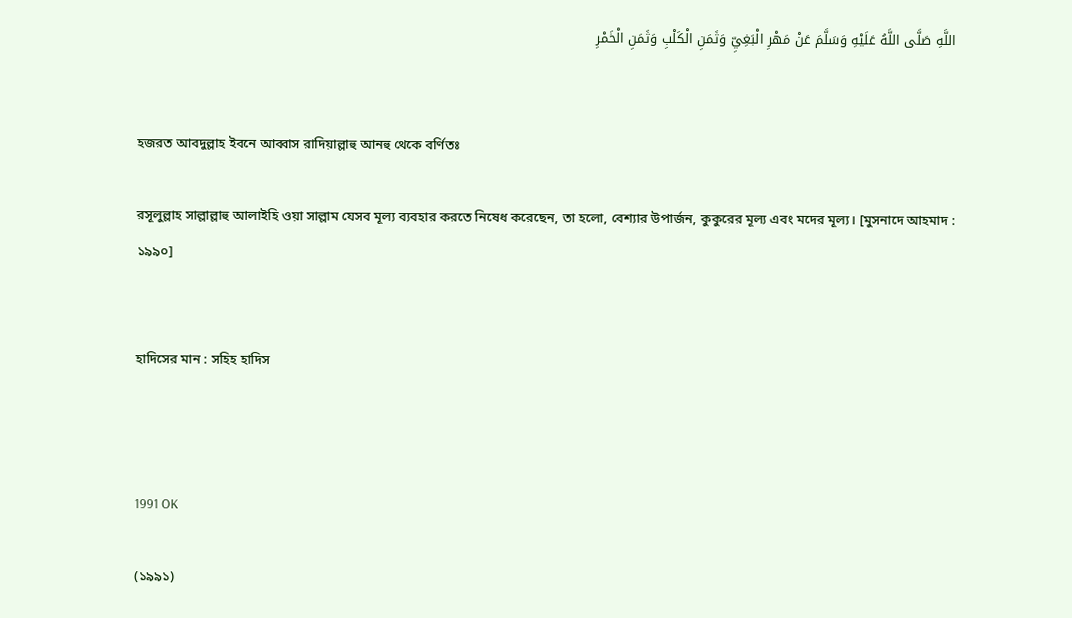اللَّهِ صَلَّى اللَّهُ عَلَيْهِ وَسَلَّمَ عَنْ مَهْرِ الْبَغِيِّ وَثَمَنِ الْكَلْبِ وَثَمَنِ الْخَمْرِ


হজরত আবদুল্লাহ ইবনে আব্বাস রাদিয়াল্লাহু আনহু থেকে বর্ণিতঃ

রসূলুল্লাহ সাল্লাল্লাহু আলাইহি ওয়া সাল্লাম যেসব মূল্য ব্যবহার করতে নিষেধ করেছেন, তা হলো, বেশ্যার উপার্জন, কুকুরের মূল্য এবং মদের মূল্য। [মুসনাদে আহমাদ : ১৯৯০]


হাদিসের মান : সহিহ হাদিস



1991 OK

(১৯৯১)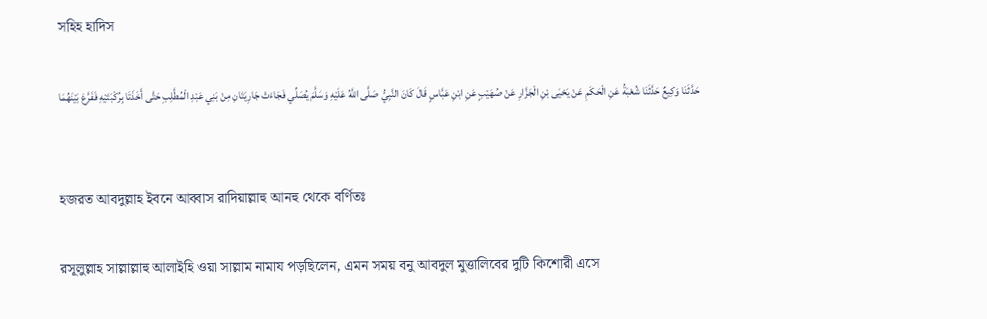সহিহ হাদিস

حَدَّثَنَا وَكِيعٌ حَدَّثَنَا شُعْبَةُ عَنِ الْحَكَمِ عَنْ يَحْيَى بْنِ الْجَزَّارِ عَنْ صُهَيْبٍ عَنِ ابْنِ عَبَّاسٍ قَالَ كَانَ النَّبِيُّ صَلَّى اللَّهُ عَلَيْهِ وَسَلَّمَ يُصَلِّي فَجَاءَتْ جَارِيَتَانِ مِنْ بَنِي عَبْدِ الْمُطَّلِبِ حَتَّى أَخَذَتَا بِرُكْبَتَيْهِ فَفَرَّعَ بَيْنَهُمَا


হজরত আবদুল্লাহ ইবনে আব্বাস রাদিয়াল্লাহু আনহু থেকে বর্ণিতঃ

রসূলুল্লাহ সাল্লাল্লাহু আলাইহি ওয়া সাল্লাম নামায পড়ছিলেন, এমন সময় বনু আবদুল মুত্তালিবের দুটি কিশোরী এসে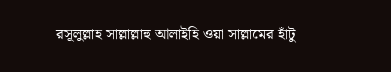রসূলুল্লাহ সাল্লাল্লাহু আলাইহি ওয়া সাল্লামের হাঁটু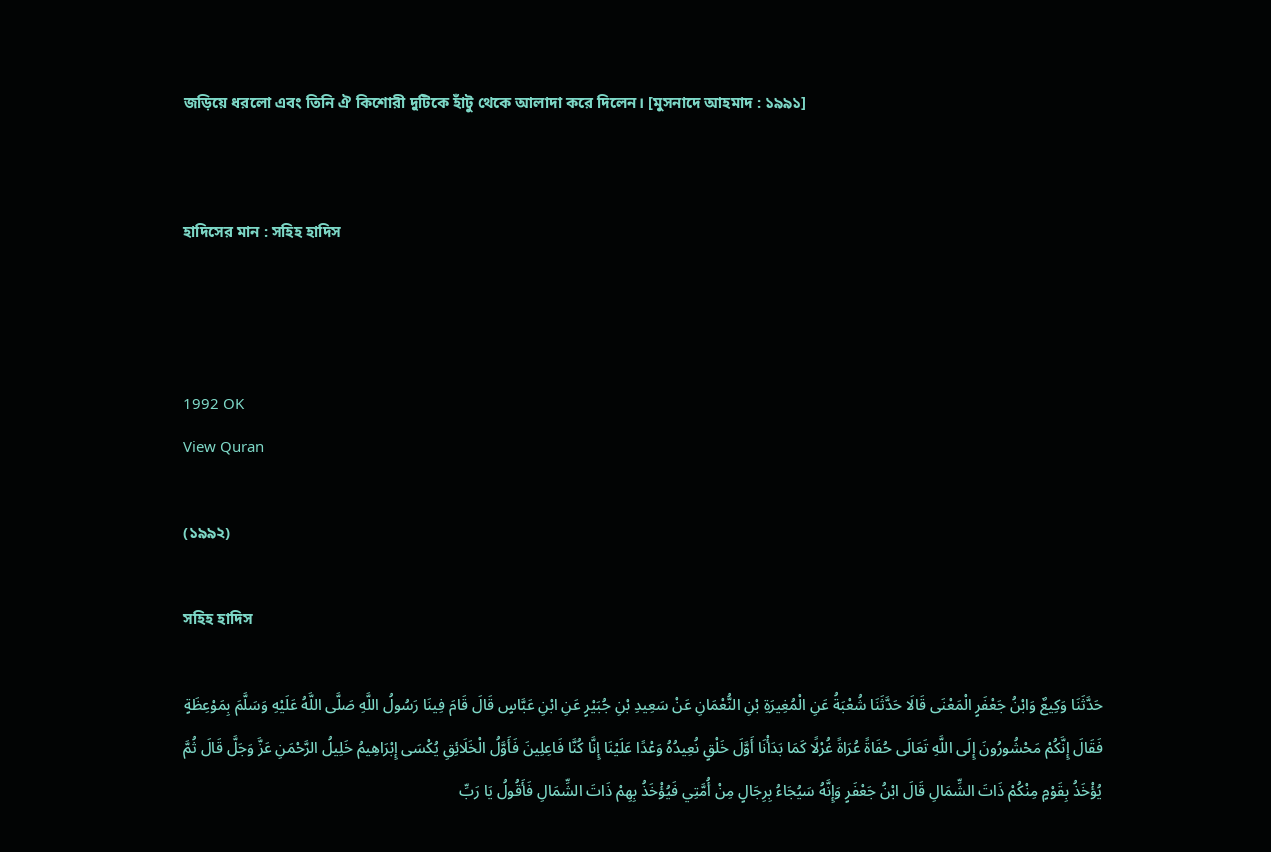জড়িয়ে ধরলো এবং তিনি ঐ কিশোরী দুটিকে হাঁটু থেকে আলাদা করে দিলেন। [মুসনাদে আহমাদ : ১৯৯১]


হাদিসের মান : সহিহ হাদিস



1992 OK
View Quran

(১৯৯২)

সহিহ হাদিস

حَدَّثَنَا وَكِيعٌ وَابْنُ جَعْفَرٍ الْمَعْنَى قَالَا حَدَّثَنَا شُعْبَةُ عَنِ الْمُغِيرَةِ بْنِ النُّعْمَانِ عَنْ سَعِيدِ بْنِ جُبَيْرٍ عَنِ ابْنِ عَبَّاسٍ قَالَ قَامَ فِينَا رَسُولُ اللَّهِ صَلَّى اللَّهُ عَلَيْهِ وَسَلَّمَ بِمَوْعِظَةٍ فَقَالَ إِنَّكُمْ مَحْشُورُونَ إِلَى اللَّهِ تَعَالَى حُفَاةً عُرَاةً غُرْلًا كَمَا بَدَأْنَا أَوَّلَ خَلْقٍ نُعِيدُهُ وَعْدًا عَلَيْنَا إِنَّا كُنَّا فَاعِلِينَ فَأَوَّلُ الْخَلَائِقِ يُكْسَى إِبْرَاهِيمُ خَلِيلُ الرَّحْمَنِ عَزَّ وَجَلَّ قَالَ ثُمَّ يُؤْخَذُ بِقَوْمٍ مِنْكُمْ ذَاتَ الشِّمَالِ قَالَ ابْنُ جَعْفَرٍ وَإِنَّهُ سَيُجَاءُ بِرِجَالٍ مِنْ أُمَّتِي فَيُؤْخَذُ بِهِمْ ذَاتَ الشِّمَالِ فَأَقُولُ يَا رَبِّ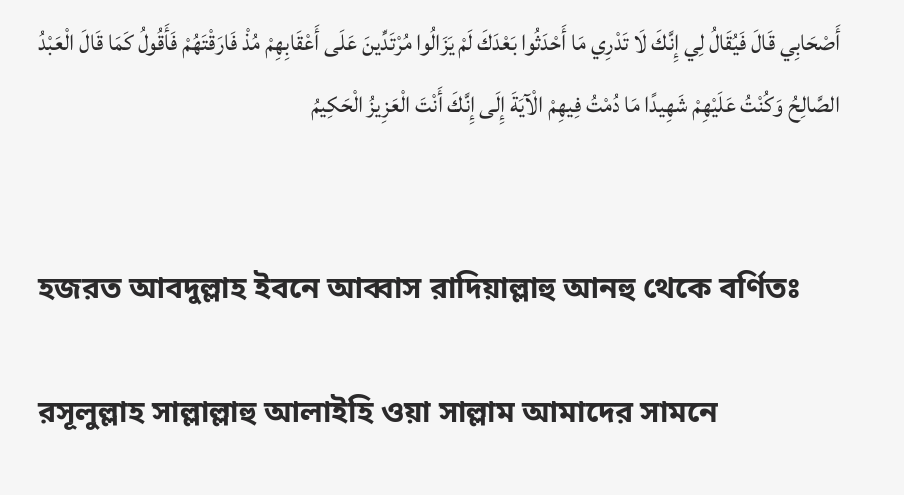أَصْحَابِي قَالَ فَيُقَالُ لِي إِنَّكَ لَا تَدْرِي مَا أَحْدَثُوا بَعْدَكَ لَمْ يَزَالُوا مُرْتَدِّينَ عَلَى أَعْقَابِهِمْ مُذْ فَارَقْتَهُمْ فَأَقُولُ كَمَا قَالَ الْعَبْدُ الصَّالِحُ وَكُنْتُ عَلَيْهِمْ شَهِيدًا مَا دُمْتُ فِيهِمْ الْآيَةَ إِلَى إِنَّكَ أَنْتَ الْعَزِيزُ الْحَكِيمُ


হজরত আবদুল্লাহ ইবনে আব্বাস রাদিয়াল্লাহু আনহু থেকে বর্ণিতঃ

রসূলুল্লাহ সাল্লাল্লাহু আলাইহি ওয়া সাল্লাম আমাদের সামনে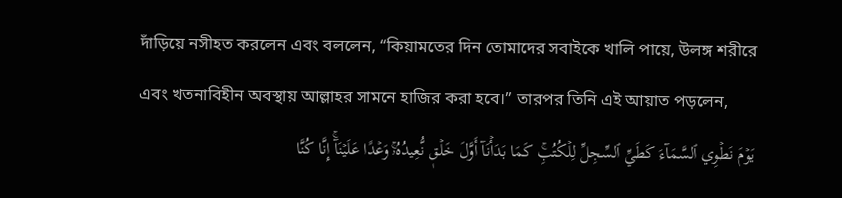দাঁড়িয়ে নসীহত করলেন এবং বললেন, “কিয়ামতের দিন তোমাদের সবাইকে খালি পায়ে, উলঙ্গ শরীরে এবং খতনাবিহীন অবস্থায় আল্লাহর সামনে হাজির করা হবে।” তারপর তিনি এই আয়াত পড়লেন,
يَوۡمَ نَطۡوِي ٱلسَّمَآءَ كَطَيِّ ٱلسِّجِلِّ لِلۡكُتُبِۚ كَمَا بَدَأۡنَآ أَوَّلَ خَلۡقٖ نُّعِيدُهُۥۚ وَعۡدًا عَلَيۡنَآۚ إِنَّا كُنَّا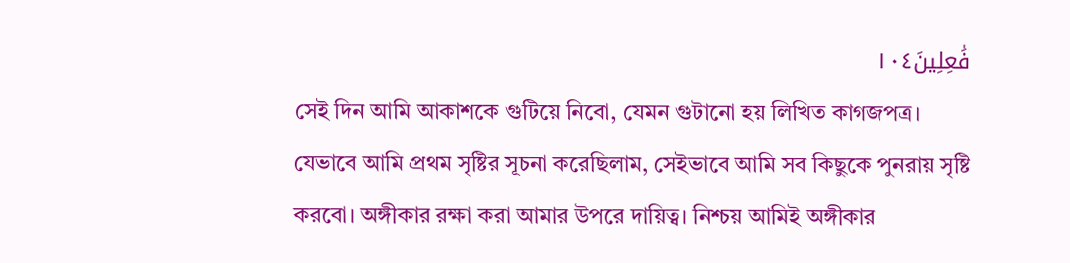فَٰعِلِينَ١٠٤
সেই দিন আমি আকাশকে গুটিয়ে নিবো, যেমন গুটানো হয় লিখিত কাগজপত্র। যেভাবে আমি প্রথম সৃষ্টির সূচনা করেছিলাম, সেইভাবে আমি সব কিছুকে পুনরায় সৃষ্টি করবো। অঙ্গীকার রক্ষা করা আমার উপরে দায়িত্ব। নিশ্চয় আমিই অঙ্গীকার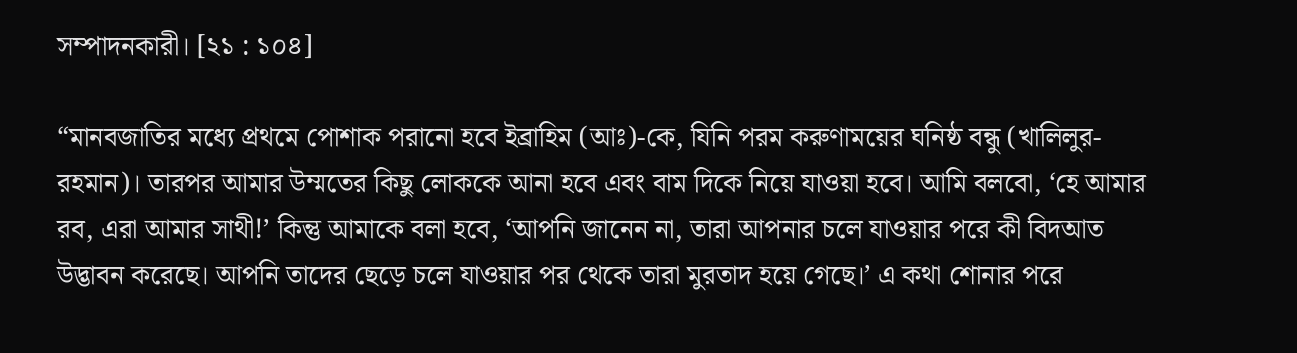সম্পাদনকারী। [২১ : ১০৪]

“মানবজাতির মধ্যে প্রথমে পোশাক পরানো হবে ইব্রাহিম (আঃ)-কে, যিনি পরম করুণাময়ের ঘনিষ্ঠ বন্ধু (খালিলুর-রহমান)। তারপর আমার উম্মতের কিছু লোককে আনা হবে এবং বাম দিকে নিয়ে যাওয়া হবে। আমি বলবো, ‘হে আমার রব, এরা আমার সাথী!’ কিন্তু আমাকে বলা হবে, ‘আপনি জানেন না, তারা আপনার চলে যাওয়ার পরে কী বিদআত উদ্ভাবন করেছে। আপনি তাদের ছেড়ে চলে যাওয়ার পর থেকে তারা মুরতাদ হয়ে গেছে।’ এ কথা শোনার পরে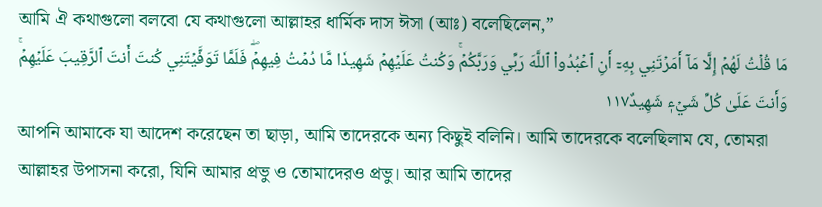আমি ঐ কথাগুলো বলবো যে কথাগুলো আল্লাহর ধার্মিক দাস ঈসা (আঃ) বলেছিলেন,”
مَا قُلۡتُ لَهُمۡ إِلَّا مَآ أَمَرۡتَنِي بِهِۦٓ أَنِ ٱعۡبُدُواْ ٱللَّهَ رَبِّي وَرَبَّكُمۡۚ وَكُنتُ عَلَيۡهِمۡ شَهِيدٗا مَّا دُمۡتُ فِيهِمۡۖ فَلَمَّا تَوَفَّيۡتَنِي كُنتَ أَنتَ ٱلرَّقِيبَ عَلَيۡهِمۡۚ وَأَنتَ عَلَىٰ كُلِّ شَيۡءٖ شَهِيدٌ١١٧
আপনি আমাকে যা আদেশ করেছেন তা ছাড়া, আমি তাদেরকে অন্য কিছুই বলিনি। আমি তাদেরকে বলেছিলাম যে, তোমরা আল্লাহর উপাসনা করো, যিনি আমার প্রভু ও তোমাদেরও প্রভু। আর আমি তাদের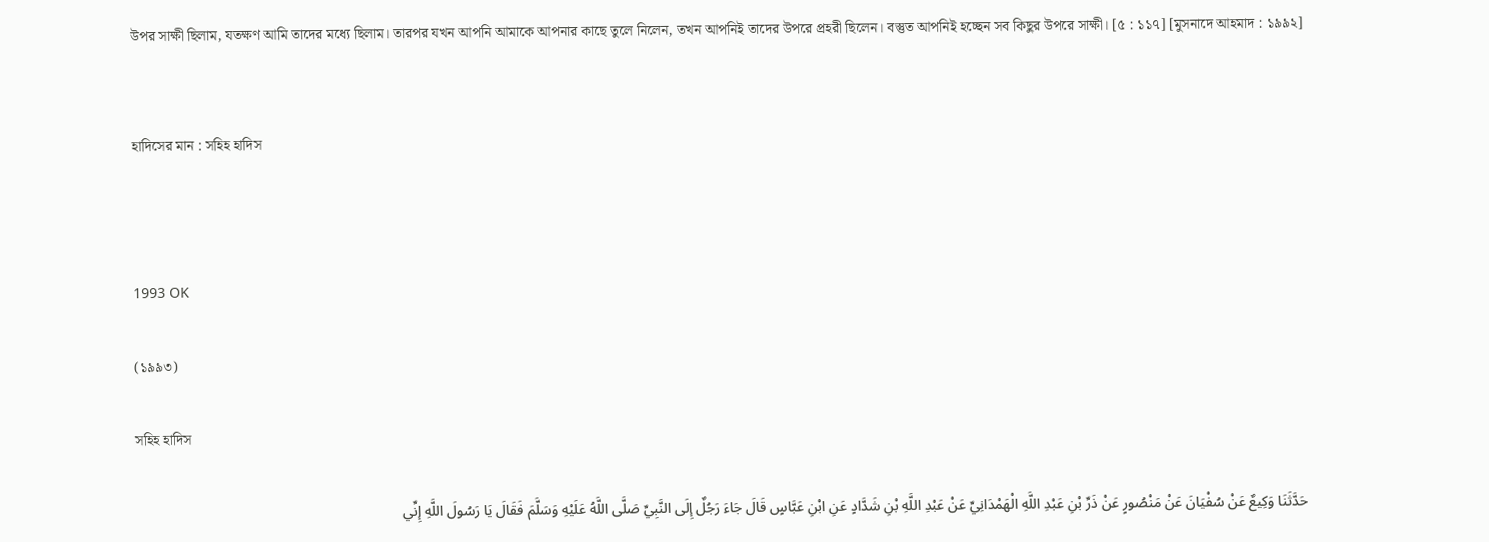উপর সাক্ষী ছিলাম, যতক্ষণ আমি তাদের মধ্যে ছিলাম। তারপর যখন আপনি আমাকে আপনার কাছে তুলে নিলেন, তখন আপনিই তাদের উপরে প্রহরী ছিলেন। বস্তুত আপনিই হচ্ছেন সব কিছুর উপরে সাক্ষী। [৫ : ১১৭] [মুসনাদে আহমাদ : ১৯৯২]


হাদিসের মান : সহিহ হাদিস



1993 OK

(১৯৯৩)

সহিহ হাদিস

حَدَّثَنَا وَكِيعٌ عَنْ سُفْيَانَ عَنْ مَنْصُورٍ عَنْ ذَرِّ بْنِ عَبْدِ اللَّهِ الْهَمْدَانِيِّ عَنْ عَبْدِ اللَّهِ بْنِ شَدَّادٍ عَنِ ابْنِ عَبَّاسٍ قَالَ جَاءَ رَجُلٌ إِلَى النَّبِيِّ صَلَّى اللَّهُ عَلَيْهِ وَسَلَّمَ فَقَالَ يَا رَسُولَ اللَّهِ إِنِّي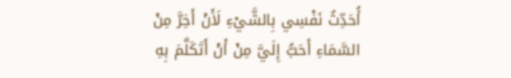أُحَدِّثُ نَفْسِي بِالشَّيْءِ لَأَنْ أَخِرَّ مِنْ السَّمَاءِ أَحَبُّ إِلَيَّ مِنْ أَنْ أَتَكَلَّمَ بِهِ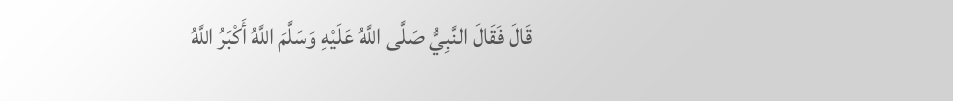قَالَ فَقَالَ النَّبِيُّ صَلَّى اللَّهُ عَلَيْهِ وَسَلَّمَ اللَّهُ أَكْبَرُ اللَّهُ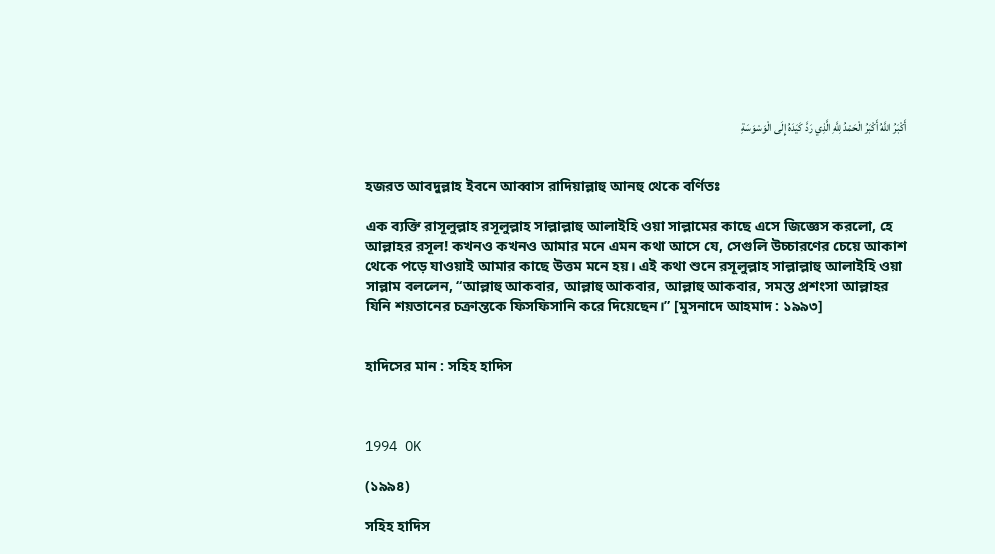أَكْبَرُ اللَّهُ أَكْبَرُ الْحَمْدُ لِلَّهِ الَّذِي رَدَّ كَيَدَهُ إِلَى الْوَسْوَسَةِ


হজরত আবদুল্লাহ ইবনে আব্বাস রাদিয়াল্লাহু আনহু থেকে বর্ণিতঃ

এক ব্যক্তি রাসূলুল্লাহ রসূলুল্লাহ সাল্লাল্লাহু আলাইহি ওয়া সাল্লামের কাছে এসে জিজ্ঞেস করলো, হে আল্লাহর রসূল! কখনও কখনও আমার মনে এমন কথা আসে যে, সেগুলি উচ্চারণের চেয়ে আকাশ থেকে পড়ে যাওয়াই আমার কাছে উত্তম মনে হয়। এই কথা শুনে রসূলুল্লাহ সাল্লাল্লাহু আলাইহি ওয়া সাল্লাম বললেন, “আল্লাহু আকবার, আল্লাহু আকবার, আল্লাহু আকবার, সমস্ত প্রশংসা আল্লাহর যিনি শয়তানের চক্রান্তকে ফিসফিসানি করে দিয়েছেন।” [মুসনাদে আহমাদ : ১৯৯৩]


হাদিসের মান : সহিহ হাদিস



1994 OK

(১৯৯৪)

সহিহ হাদিস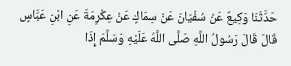حَدَّثَنَا وَكِيعٌ عَنْ سُفْيَانَ عَنْ سِمَاكٍ عَنْ عِكْرِمَةَ عَنِ ابْنِ عَبَّاسٍ قَالَ قَالَ رَسُولُ اللَّهِ صَلَّى اللَّهُ عَلَيْهِ وَسَلَّمَ إِذَا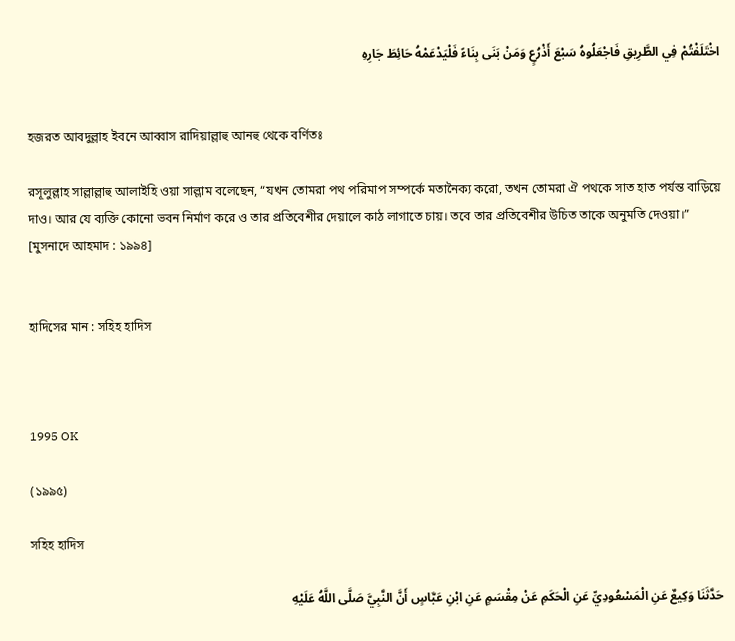اخْتَلَفْتُمْ فِي الطَّرِيقِ فَاجْعَلُوهُ سَبْعَ أَذْرُعٍ وَمَنْ بَنَى بِنَاءً فَلْيَدْعَمْهُ حَائِطَ جَارِهِ


হজরত আবদুল্লাহ ইবনে আব্বাস রাদিয়াল্লাহু আনহু থেকে বর্ণিতঃ

রসূলুল্লাহ সাল্লাল্লাহু আলাইহি ওয়া সাল্লাম বলেছেন, “যখন তোমরা পথ পরিমাপ সম্পর্কে মতানৈক্য করো, তখন তোমরা ঐ পথকে সাত হাত পর্যন্ত বাড়িয়ে দাও। আর যে ব্যক্তি কোনো ভবন নির্মাণ করে ও তার প্রতিবেশীর দেয়ালে কাঠ লাগাতে চায়। তবে তার প্রতিবেশীর উচিত তাকে অনুমতি দেওয়া।” [মুসনাদে আহমাদ : ১৯৯৪]


হাদিসের মান : সহিহ হাদিস



1995 OK

(১৯৯৫)

সহিহ হাদিস

حَدَّثَنَا وَكِيعٌ عَنِ الْمَسْعُودِيِّ عَنِ الْحَكَمِ عَنْ مِقْسَمٍ عَنِ ابْنِ عَبَّاسٍ أَنَّ النَّبِيَّ صَلَّى اللَّهُ عَلَيْهِ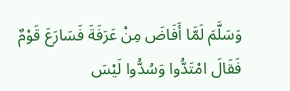وَسَلَّمَ لَمَّا أَفَاضَ مِنْ عَرَفَةَ فَسَارَعَ قَوْمٌ فَقَالَ امْتَدُّوا وَسُدُّوا لَيْسَ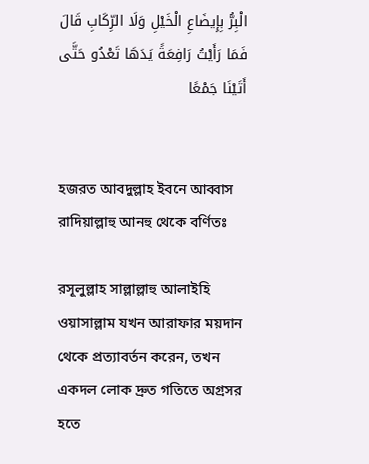الْبِرُّ بِإِيضَاعِ الْخَيْلِ وَلَا الرِّكَابِ قَالَ فَمَا رَأَيْتُ رَافِعَةً يَدَهَا تَعْدُو حَتَّى أَتَيْنَا جَمْعًا


হজরত আবদুল্লাহ ইবনে আব্বাস রাদিয়াল্লাহু আনহু থেকে বর্ণিতঃ

রসূলুল্লাহ সাল্লাল্লাহু আলাইহি ওয়াসাল্লাম যখন আরাফার ময়দান থেকে প্রত্যাবর্তন করেন, তখন একদল লোক দ্রুত গতিতে অগ্রসর হতে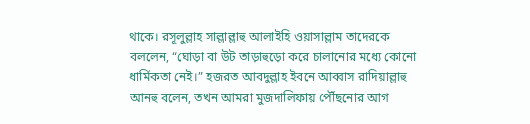থাকে। রসূলুল্লাহ সাল্লাল্লাহু আলাইহি ওয়াসাল্লাম তাদেরকে বললেন, “ঘোড়া বা উট তাড়াহুড়ো করে চালানোর মধ্যে কোনো ধার্মিকতা নেই।” হজরত আবদুল্লাহ ইবনে আব্বাস রাদিয়াল্লাহু আনহু বলেন, তখন আমরা মুজদালিফায় পৌঁছনোর আগ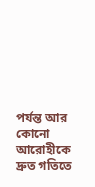পর্যন্ত আর কোনো আরোহীকে দ্রুত গতিতে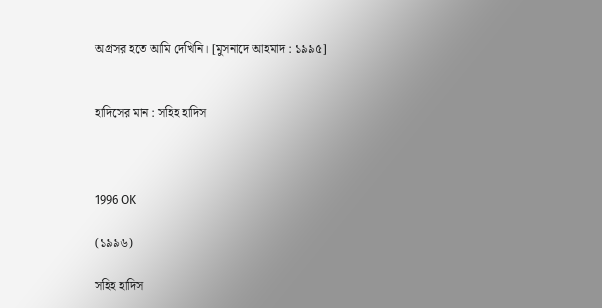অগ্রসর হতে আমি দেখিনি। [মুসনাদে আহমাদ : ১৯৯৫]


হাদিসের মান : সহিহ হাদিস



1996 OK

(১৯৯৬)

সহিহ হাদিস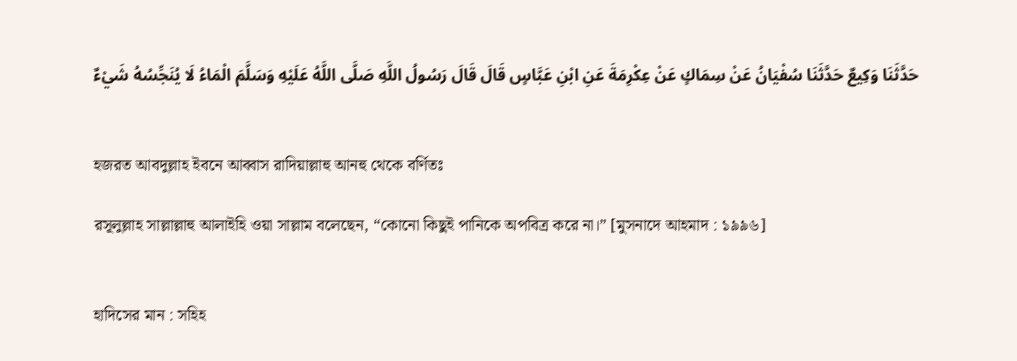حَدَّثَنَا وَكِيعٌ حَدَّثَنَا سُفْيَانُ عَنْ سِمَاكٍ عَنْ عِكْرِمَةَ عَنِ ابْنِ عَبَّاسٍ قَالَ قَالَ رَسُولُ اللَّهِ صَلَّى اللَّهُ عَلَيْهِ وَسَلَّمَ الْمَاءُ لَا يُنَجِّسُهُ شَيْءٌ


হজরত আবদুল্লাহ ইবনে আব্বাস রাদিয়াল্লাহু আনহু থেকে বর্ণিতঃ

রসূলুল্লাহ সাল্লাল্লাহু আলাইহি ওয়া সাল্লাম বলেছেন, “কোনো কিছুই পানিকে অপবিত্র করে না।” [মুসনাদে আহমাদ : ১৯৯৬]


হাদিসের মান : সহিহ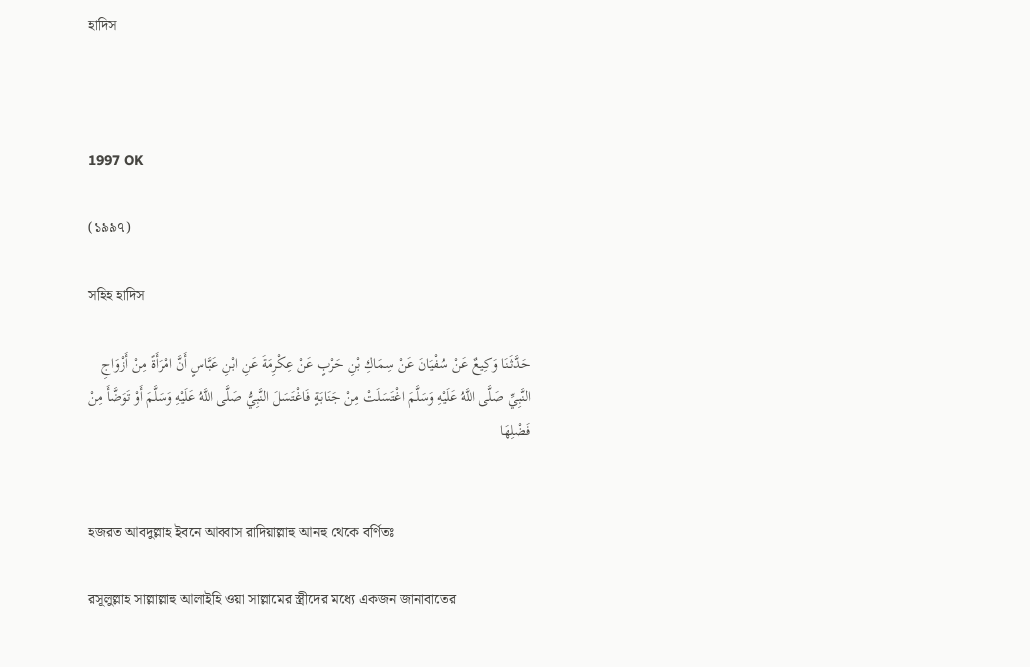হাদিস



1997 OK

(১৯৯৭)

সহিহ হাদিস

حَدَّثَنَا وَكِيعٌ عَنْ سُفْيَانَ عَنْ سِمَاكِ بْنِ حَرْبٍ عَنْ عِكْرِمَةَ عَنِ ابْنِ عَبَّاسٍ أَنَّ امْرَأَةً مِنْ أَزْوَاجِ النَّبِيِّ صَلَّى اللَّهُ عَلَيْهِ وَسَلَّمَ اغْتَسَلَتْ مِنْ جَنَابَةٍ فَاغْتَسَلَ النَّبِيُّ صَلَّى اللَّهُ عَلَيْهِ وَسَلَّمَ أَوْ تَوَضَّأَ مِنْ فَضْلِهَا


হজরত আবদুল্লাহ ইবনে আব্বাস রাদিয়াল্লাহু আনহু থেকে বর্ণিতঃ

রসূলুল্লাহ সাল্লাল্লাহু আলাইহি ওয়া সাল্লামের স্ত্রীদের মধ্যে একজন জানাবাতের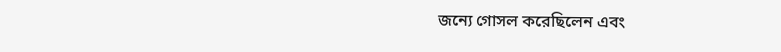জন্যে গোসল করেছিলেন এবং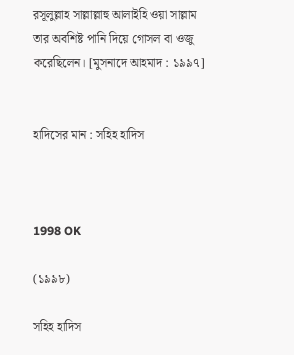রসূলুল্লাহ সাল্লাল্লাহু আলাইহি ওয়া সাল্লাম তার অবশিষ্ট পানি দিয়ে গোসল বা ওজু করেছিলেন। [মুসনাদে আহমাদ : ১৯৯৭]


হাদিসের মান : সহিহ হাদিস



1998 OK

(১৯৯৮)

সহিহ হাদিস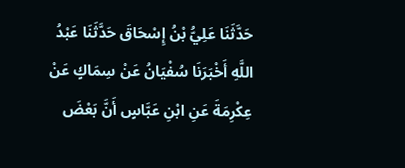حَدَّثَنَا عَلِيُّ بْنُ إِسْحَاقَ حَدَّثَنَا عَبْدُ اللَّهِ أَخْبَرَنَا سُفْيَانُ عَنْ سِمَاكٍ عَنْ عِكْرِمَةَ عَنِ ابْنِ عَبَّاسٍ أَنَّ بَعْضَ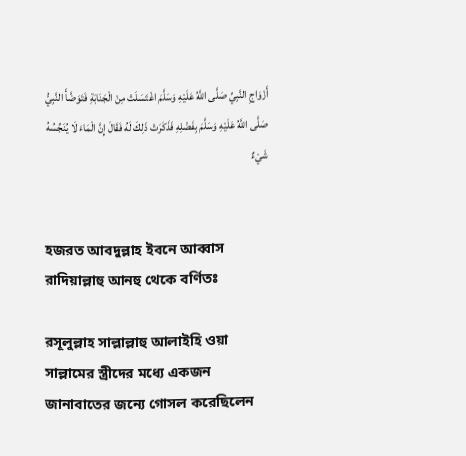أَزْوَاجِ النَّبِيِّ صَلَّى اللَّهُ عَلَيْهِ وَسَلَّمَ اغْتَسَلَتْ مِنْ الْجَنَابَةِ فَتَوَضَّأَ النَّبِيُّ صَلَّى اللَّهُ عَلَيْهِ وَسَلَّمَ بِفَضْلِهِ فَذَكَرَتْ ذَلِكَ لَهُ فَقَالَ إِنَّ الْمَاءَ لَا يُنَجِّسُهُ شَيْءٌ


হজরত আবদুল্লাহ ইবনে আব্বাস রাদিয়াল্লাহু আনহু থেকে বর্ণিতঃ

রসূলুল্লাহ সাল্লাল্লাহু আলাইহি ওয়া সাল্লামের স্ত্রীদের মধ্যে একজন জানাবাতের জন্যে গোসল করেছিলেন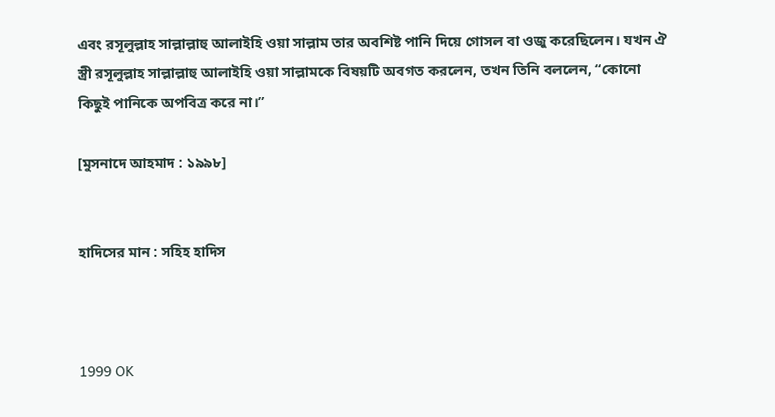এবং রসূলুল্লাহ সাল্লাল্লাহু আলাইহি ওয়া সাল্লাম তার অবশিষ্ট পানি দিয়ে গোসল বা ওজু করেছিলেন। যখন ঐ স্ত্রী রসূলুল্লাহ সাল্লাল্লাহু আলাইহি ওয়া সাল্লামকে বিষয়টি অবগত করলেন, তখন তিনি বললেন, “কোনো কিছুই পানিকে অপবিত্র করে না।”

[মুসনাদে আহমাদ : ১৯৯৮]


হাদিসের মান : সহিহ হাদিস



1999 OK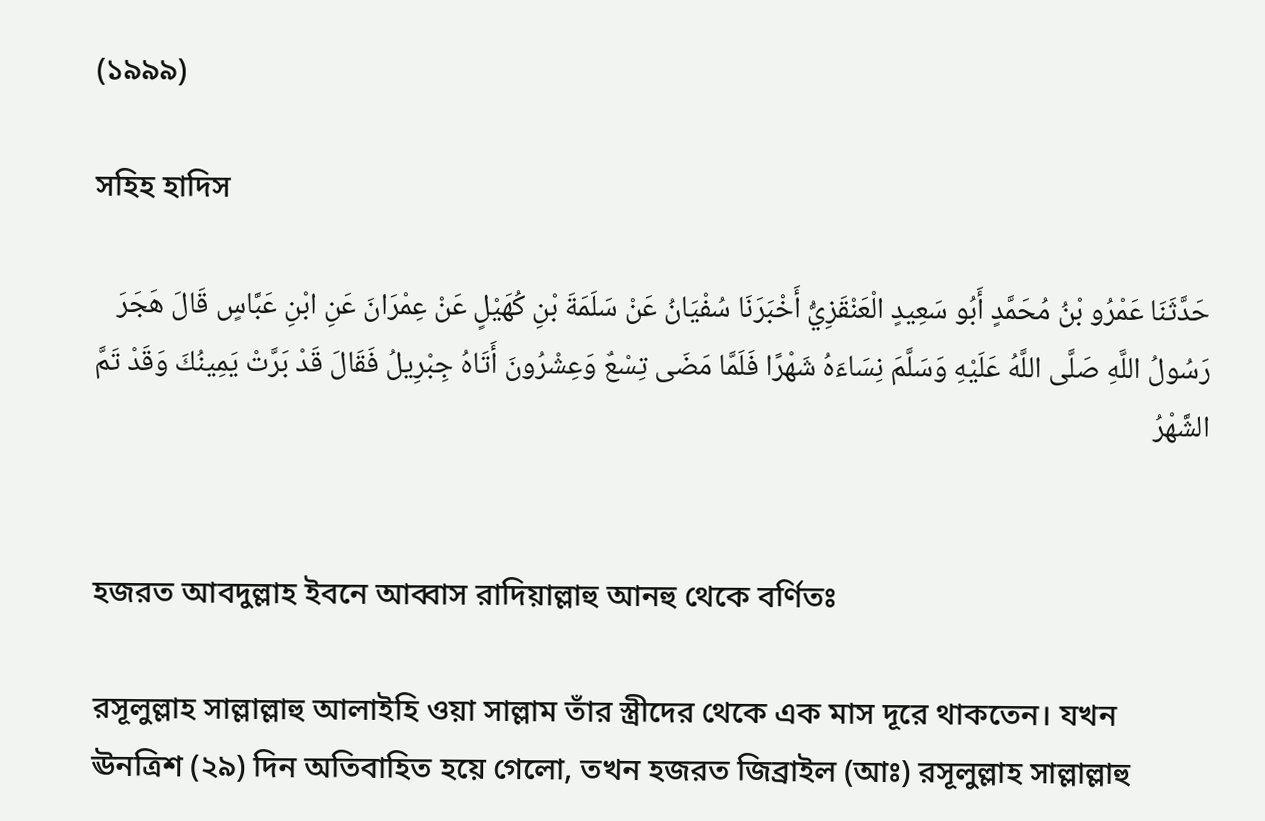(১৯৯৯)

সহিহ হাদিস

حَدَّثَنَا عَمْرُو بْنُ مُحَمَّدٍ أَبُو سَعِيدٍ الْعَنْقَزِيُّ أَخْبَرَنَا سُفْيَانُ عَنْ سَلَمَةَ بْنِ كُهَيْلٍ عَنْ عِمْرَانَ عَنِ ابْنِ عَبَّاسٍ قَالَ هَجَرَ رَسُولُ اللَّهِ صَلَّى اللَّهُ عَلَيْهِ وَسَلَّمَ نِسَاءَهُ شَهْرًا فَلَمَّا مَضَى تِسْعٌ وَعِشْرُونَ أَتَاهُ جِبْرِيلُ فَقَالَ قَدْ بَرَّتْ يَمِينُكَ وَقَدْ تَمَّ الشَّهْرُ


হজরত আবদুল্লাহ ইবনে আব্বাস রাদিয়াল্লাহু আনহু থেকে বর্ণিতঃ

রসূলুল্লাহ সাল্লাল্লাহু আলাইহি ওয়া সাল্লাম তাঁর স্ত্রীদের থেকে এক মাস দূরে থাকতেন। যখন ঊনত্রিশ (২৯) দিন অতিবাহিত হয়ে গেলো, তখন হজরত জিব্রাইল (আঃ) রসূলুল্লাহ সাল্লাল্লাহু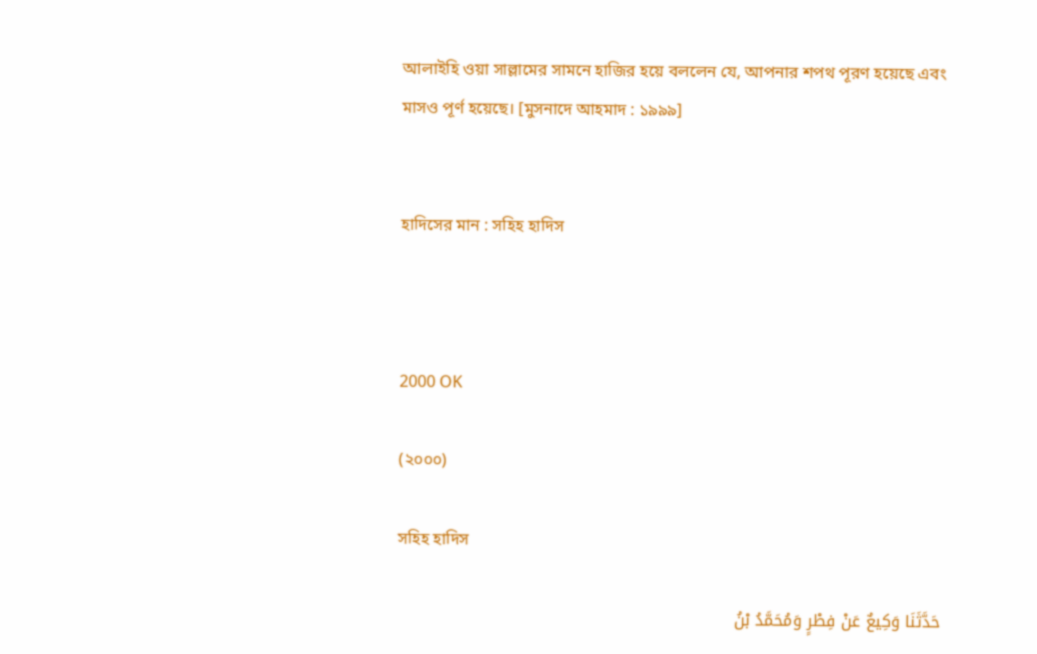আলাইহি ওয়া সাল্লামের সামনে হাজির হয়ে বললেন যে, আপনার শপথ পূরণ হয়েছে এবং মাসও পূর্ণ হয়েছে। [মুসনাদে আহমাদ : ১৯৯৯]


হাদিসের মান : সহিহ হাদিস



2000 OK

(২০০০)

সহিহ হাদিস

حَدَّثَنَا وَكِيعٌ عَنْ فِطْرٍ وَمُحَمَّدُ بْنُ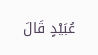عُبَيْدٍ قَالَ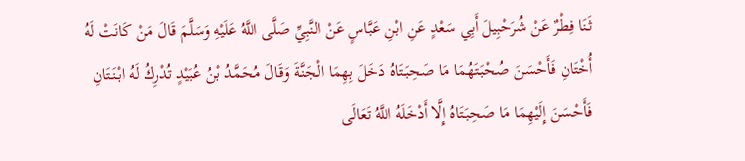ثَنَا فِطْرٌ عَنْ شُرَحْبِيلَ أَبِي سَعْدٍ عَنِ ابْنِ عَبَّاسٍ عَنْ النَّبِيِّ صَلَّى اللَّهُ عَلَيْهِ وَسَلَّمَ قَالَ مَنْ كَانَتْ لَهُ أُخْتَانِ فَأَحْسَنَ صُحْبَتَهُمَا مَا صَحِبَتَاهُ دَخَلَ بِهِمَا الْجَنَّةَ وَقَالَ مُحَمَّدُ بْنُ عُبَيْدٍ تُدْرِكُ لَهُ ابْنَتَانِ فَأَحْسَنَ إِلَيْهِمَا مَا صَحِبَتَاهُ إِلَّا أَدْخَلَهُ اللَّهُ تَعَالَى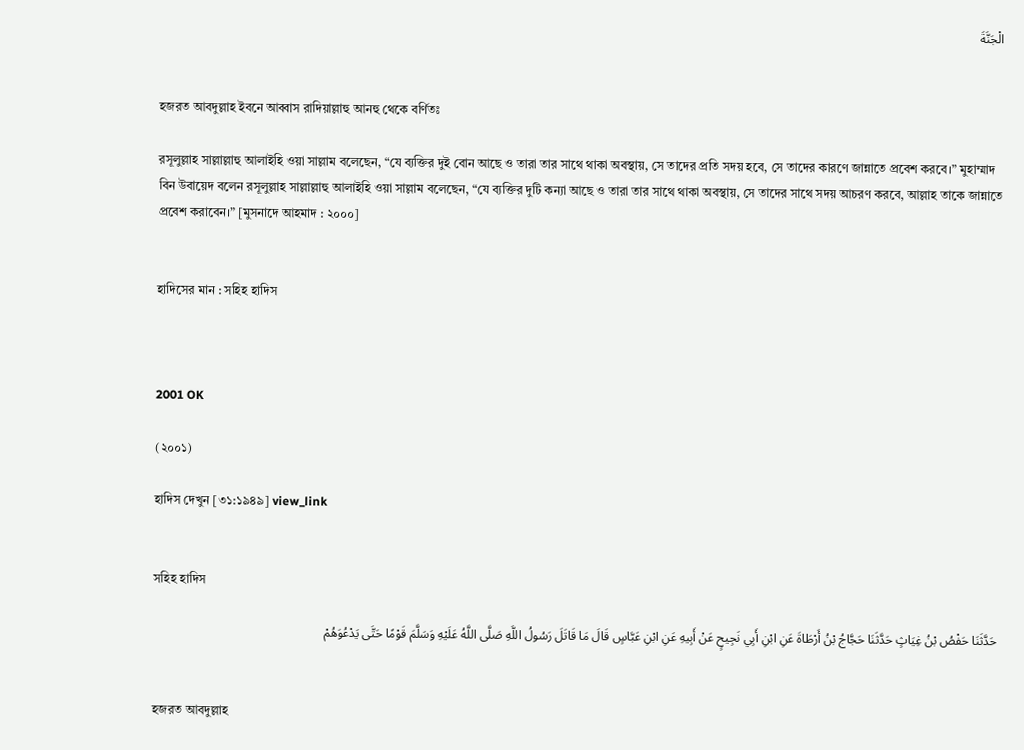الْجَنَّةَ


হজরত আবদুল্লাহ ইবনে আব্বাস রাদিয়াল্লাহু আনহু থেকে বর্ণিতঃ

রসূলুল্লাহ সাল্লাল্লাহু আলাইহি ওয়া সাল্লাম বলেছেন, “যে ব্যক্তির দুই বোন আছে ও তারা তার সাথে থাকা অবস্থায়, সে তাদের প্রতি সদয় হবে, সে তাদের কারণে জান্নাতে প্রবেশ করবে।” মুহাম্মাদ বিন উবায়েদ বলেন রসূলুল্লাহ সাল্লাল্লাহু আলাইহি ওয়া সাল্লাম বলেছেন, “যে ব্যক্তির দুটি কন্যা আছে ও তারা তার সাথে থাকা অবস্থায়, সে তাদের সাথে সদয় আচরণ করবে, আল্লাহ তাকে জান্নাতে প্রবেশ করাবেন।” [মুসনাদে আহমাদ : ২০০০]


হাদিসের মান : সহিহ হাদিস



2001 OK

(২০০১)

হাদিস দেখুন [৩১:১৯৪৯] view_link


সহিহ হাদিস

حَدَّثَنَا حَفْصُ بْنُ غِيَاثٍ حَدَّثَنَا حَجَّاجُ بْنُ أَرْطَاةَ عَنِ ابْنِ أَبِي نَجِيحٍ عَنْ أَبِيهِ عَنِ ابْنِ عَبَّاسٍ قَالَ مَا قَاتَلَ رَسُولُ اللَّهِ صَلَّى اللَّهُ عَلَيْهِ وَسَلَّمَ قَوْمًا حَتَّى يَدْعُوَهُمْ


হজরত আবদুল্লাহ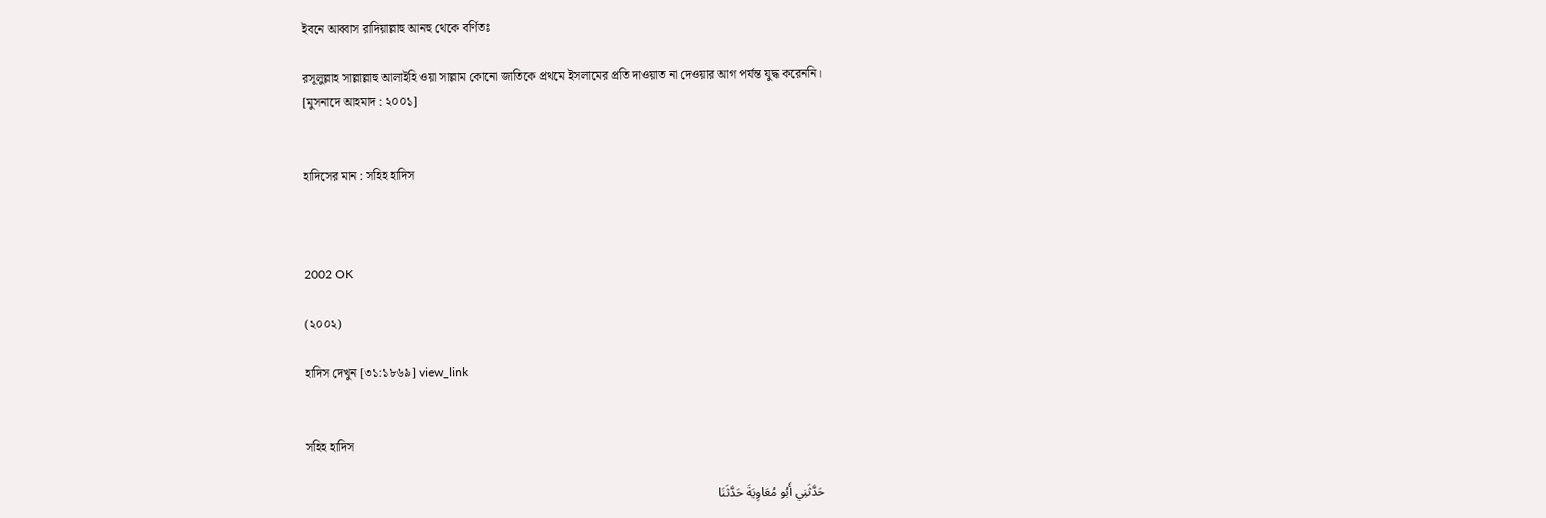ইবনে আব্বাস রাদিয়াল্লাহু আনহু থেকে বর্ণিতঃ

রসূলুল্লাহ সাল্লাল্লাহু আলাইহি ওয়া সাল্লাম কোনো জাতিকে প্রথমে ইসলামের প্রতি দাওয়াত না দেওয়ার আগ পর্যন্ত যুদ্ধ করেননি।
[মুসনাদে আহমাদ : ২০০১]


হাদিসের মান : সহিহ হাদিস



2002 OK

(২০০২)

হাদিস দেখুন [৩১:১৮৬৯] view_link


সহিহ হাদিস

حَدَّثَنِي أَبُو مُعَاوِيَةَ حَدَّثَنَا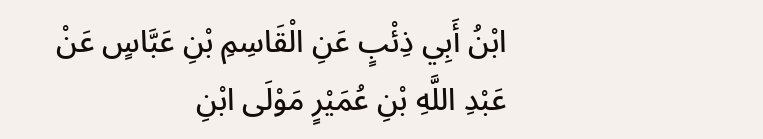ابْنُ أَبِي ذِئْبٍ عَنِ الْقَاسِمِ بْنِ عَبَّاسٍ عَنْ عَبْدِ اللَّهِ بْنِ عُمَيْرٍ مَوْلَى ابْنِ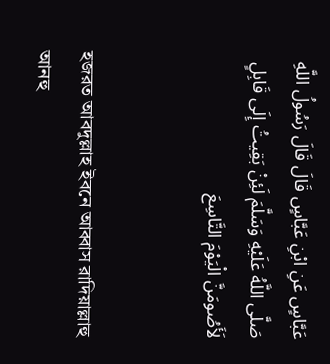عَبَّاسٍ عَنِ ابْنِ عَبَّاسٍ قَالَ قَالَ رَسُولُ اللَّهِ صَلَّى اللَّهُ عَلَيْهِ وَسَلَّمَ لَئِنْ بَقِيتُ إِلَى قَابِلٍ لَأَصُومَنَّ الْيَوْمَ التَّاسِعَ


হজরত আবদুল্লাহ ইবনে আব্বাস রাদিয়াল্লাহু আনহু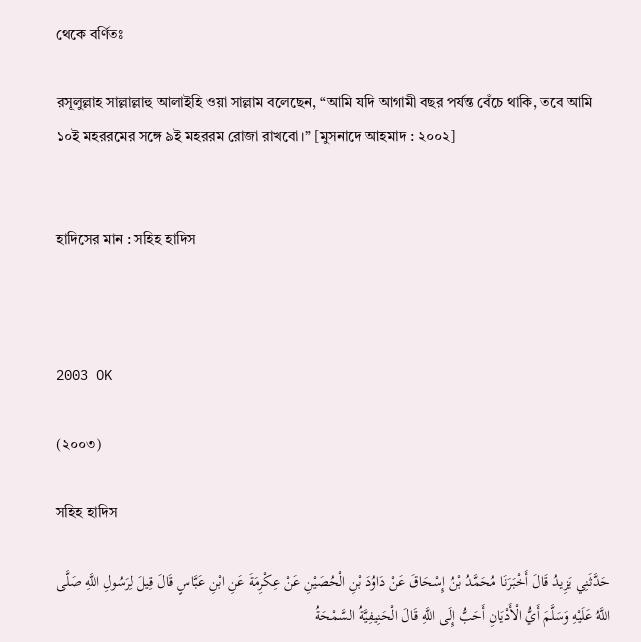থেকে বর্ণিতঃ

রসূলুল্লাহ সাল্লাল্লাহু আলাইহি ওয়া সাল্লাম বলেছেন, “আমি যদি আগামী বছর পর্যন্ত বেঁচে থাকি, তবে আমি ১০ই মহররমের সঙ্গে ৯ই মহররম রোজা রাখবো।” [মুসনাদে আহমাদ : ২০০২]


হাদিসের মান : সহিহ হাদিস



2003 OK

(২০০৩)

সহিহ হাদিস

حَدَّثَنِي يَزِيدُ قَالَ أَخْبَرَنَا مُحَمَّدُ بْنُ إِسْحَاقَ عَنْ دَاوُدَ بْنِ الْحُصَيْنِ عَنْ عِكْرِمَةَ عَنِ ابْنِ عَبَّاسٍ قَالَ قِيلَ لِرَسُولِ اللَّهِ صَلَّى اللَّهُ عَلَيْهِ وَسَلَّمَ أَيُّ الْأَدْيَانِ أَحَبُّ إِلَى اللَّهِ قَالَ الْحَنِيفِيَّةُ السَّمْحَةُ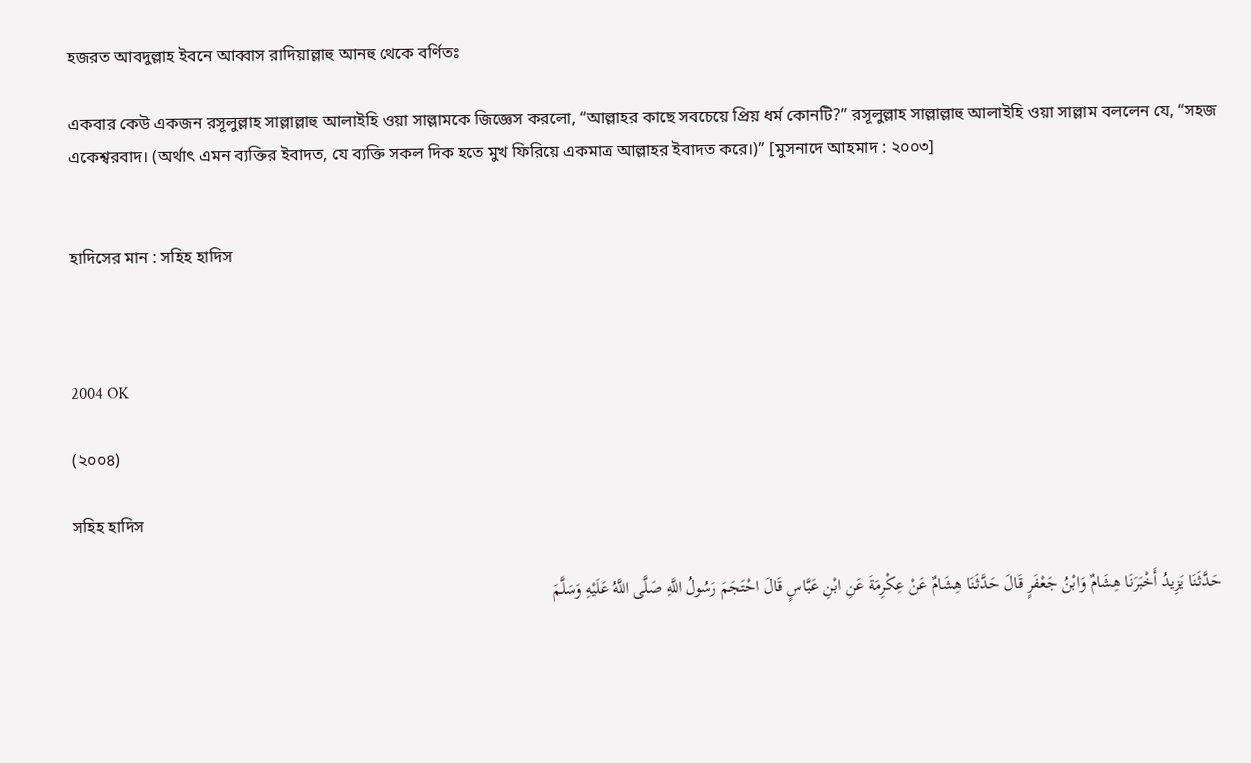হজরত আবদুল্লাহ ইবনে আব্বাস রাদিয়াল্লাহু আনহু থেকে বর্ণিতঃ

একবার কেউ একজন রসূলুল্লাহ সাল্লাল্লাহু আলাইহি ওয়া সাল্লামকে জিজ্ঞেস করলো, “আল্লাহর কাছে সবচেয়ে প্রিয় ধর্ম কোনটি?” রসূলুল্লাহ সাল্লাল্লাহু আলাইহি ওয়া সাল্লাম বললেন যে, “সহজ একেশ্বরবাদ। (অর্থাৎ এমন ব্যক্তির ইবাদত, যে ব্যক্তি সকল দিক হতে মুখ ফিরিয়ে একমাত্র আল্লাহর ইবাদত করে।)” [মুসনাদে আহমাদ : ২০০৩]


হাদিসের মান : সহিহ হাদিস



2004 OK

(২০০৪)

সহিহ হাদিস

حَدَّثَنَا يَزِيدُ أَخْبَرَنَا هِشَامٌ وَابْنُ جَعْفَرٍ قَالَ حَدَّثَنَا هِشَامٌ عَنْ عِكْرِمَةَ عَنِ ابْنِ عَبَّاسٍ قَالَ احْتَجَمَ رَسُولُ اللَّهِ صَلَّى اللَّهُ عَلَيْهِ وَسَلَّمَ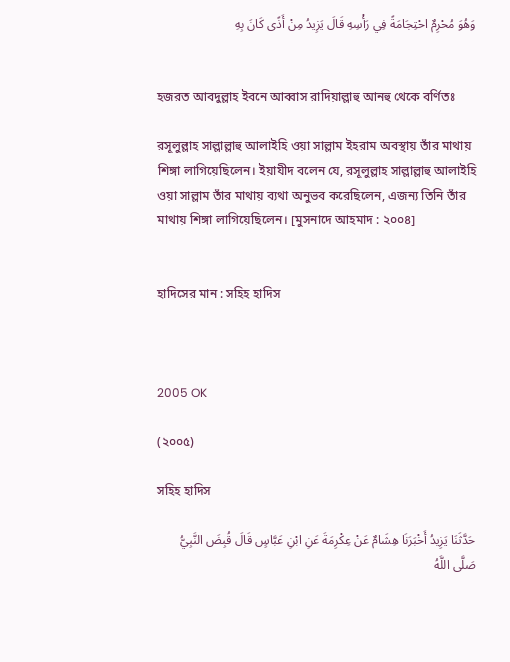وَهُوَ مُحْرِمٌ احْتِجَامَةً فِي رَأْسِهِ قَالَ يَزِيدُ مِنْ أَذًى كَانَ بِهِ


হজরত আবদুল্লাহ ইবনে আব্বাস রাদিয়াল্লাহু আনহু থেকে বর্ণিতঃ

রসূলুল্লাহ সাল্লাল্লাহু আলাইহি ওয়া সাল্লাম ইহরাম অবস্থায় তাঁর মাথায় শিঙ্গা লাগিয়েছিলেন। ইয়াযীদ বলেন যে, রসূলুল্লাহ সাল্লাল্লাহু আলাইহি ওয়া সাল্লাম তাঁর মাথায় ব্যথা অনুভব করেছিলেন, এজন্য তিনি তাঁর মাথায় শিঙ্গা লাগিয়েছিলেন। [মুসনাদে আহমাদ : ২০০৪]


হাদিসের মান : সহিহ হাদিস



2005 OK

(২০০৫)

সহিহ হাদিস

حَدَّثَنَا يَزِيدُ أَخْبَرَنَا هِشَامٌ عَنْ عِكْرِمَةَ عَنِ ابْنِ عَبَّاسٍ قَالَ قُبِضَ النَّبِيُّ صَلَّى اللَّهُ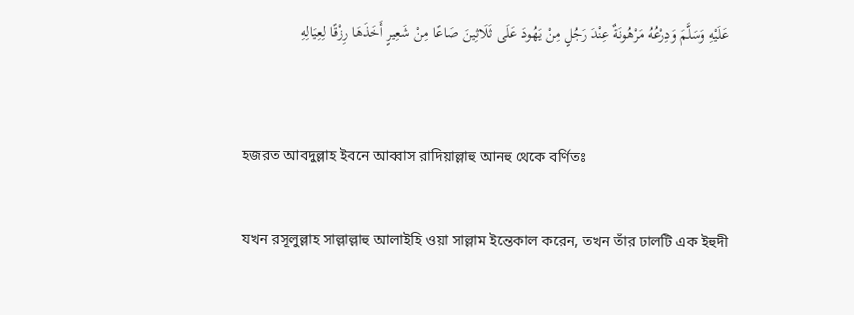عَلَيْهِ وَسَلَّمَ وَدِرْعُهُ مَرْهُونَةٌ عِنْدَ رَجُلٍ مِنْ يَهُودَ عَلَى ثَلَاثِينَ صَاعًا مِنْ شَعِيرٍ أَخَذَهَا رِزْقًا لِعِيَالِهِ


হজরত আবদুল্লাহ ইবনে আব্বাস রাদিয়াল্লাহু আনহু থেকে বর্ণিতঃ

যখন রসূলুল্লাহ সাল্লাল্লাহু আলাইহি ওয়া সাল্লাম ইন্তেকাল করেন, তখন তাঁর ঢালটি এক ইহুদী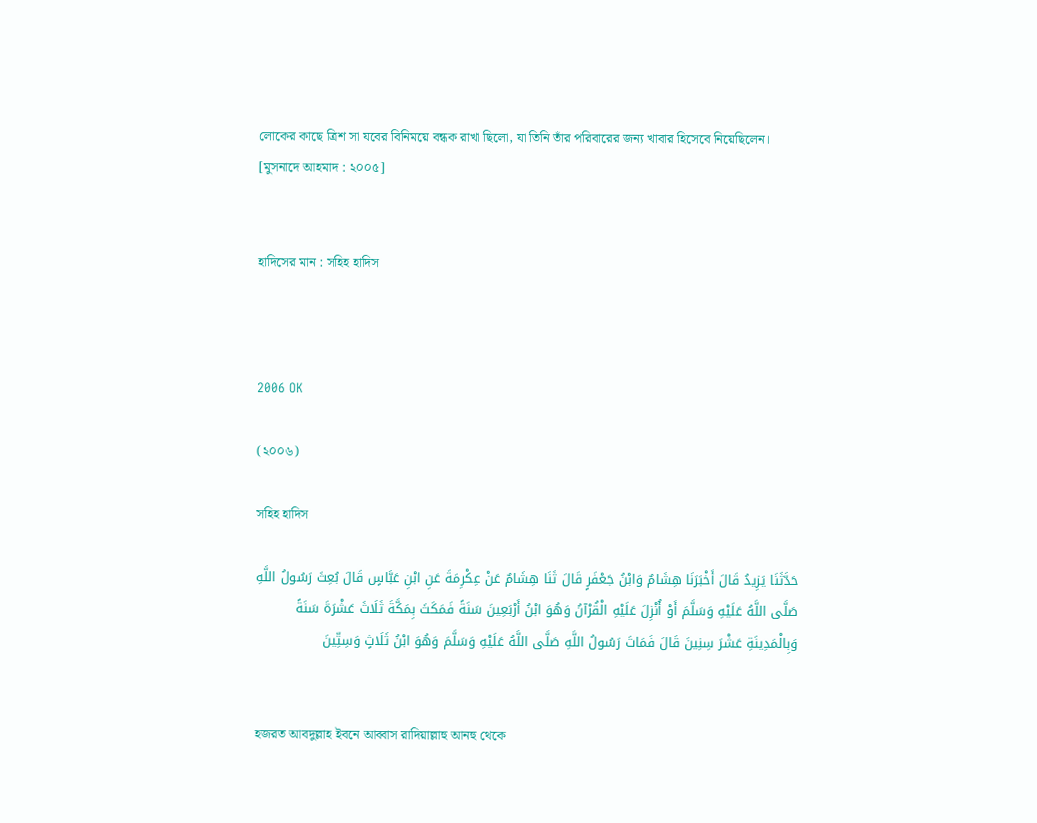লোকের কাছে ত্রিশ সা যবের বিনিময়ে বন্ধক রাখা ছিলো, যা তিনি তাঁর পরিবারের জন্য খাবার হিসেবে নিয়েছিলেন। [মুসনাদে আহমাদ : ২০০৫]


হাদিসের মান : সহিহ হাদিস



2006 OK

(২০০৬)

সহিহ হাদিস

حَدَّثَنَا يَزِيدُ قَالَ أَخْبَرَنَا هِشَامٌ وَابْنُ جَعْفَرٍ قَالَ ثَنَا هِشَامٌ عَنْ عِكْرِمَةَ عَنِ ابْنِ عَبَّاسٍ قَالَ بُعِثَ رَسُولُ اللَّهِ صَلَّى اللَّهُ عَلَيْهِ وَسَلَّمَ أَوْ أُنْزِلَ عَلَيْهِ الْقُرْآنُ وَهُوَ ابْنُ أَرْبَعِينَ سَنَةً فَمَكَثَ بِمَكَّةَ ثَلَاثَ عَشْرَةَ سَنَةً وَبِالْمَدِينَةِ عَشْرَ سِنِينَ قَالَ فَمَاتَ رَسُولُ اللَّهِ صَلَّى اللَّهُ عَلَيْهِ وَسَلَّمَ وَهُوَ ابْنُ ثَلَاثٍ وَسِتِّينَ


হজরত আবদুল্লাহ ইবনে আব্বাস রাদিয়াল্লাহু আনহু থেকে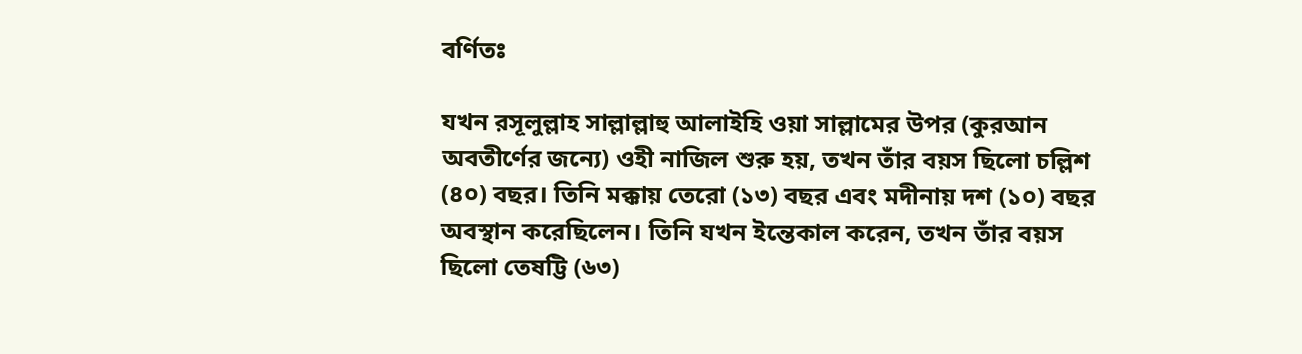বর্ণিতঃ

যখন রসূলুল্লাহ সাল্লাল্লাহু আলাইহি ওয়া সাল্লামের উপর (কুরআন অবতীর্ণের জন্যে) ওহী নাজিল শুরু হয়, তখন তাঁর বয়স ছিলো চল্লিশ (৪০) বছর। তিনি মক্কায় তেরো (১৩) বছর এবং মদীনায় দশ (১০) বছর অবস্থান করেছিলেন। তিনি যখন ইন্তেকাল করেন, তখন তাঁর বয়স ছিলো তেষট্টি (৬৩)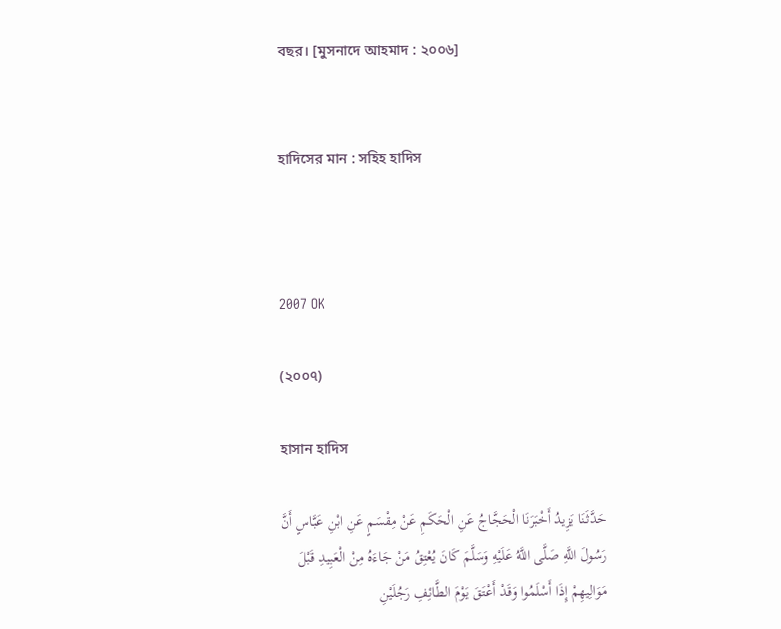বছর। [মুসনাদে আহমাদ : ২০০৬]


হাদিসের মান : সহিহ হাদিস



2007 OK

(২০০৭)

হাসান হাদিস

حَدَّثَنَا يَزِيدُ أَخْبَرَنَا الْحَجَّاجُ عَنِ الْحَكَمِ عَنْ مِقْسَمٍ عَنِ ابْنِ عَبَّاسٍ أَنَّ رَسُولَ اللَّهِ صَلَّى اللَّهُ عَلَيْهِ وَسَلَّمَ كَانَ يُعْتِقُ مَنْ جَاءَهُ مِنْ الْعَبِيدِ قَبْلَ مَوَالِيهِمْ إِذَا أَسْلَمُوا وَقَدْ أَعْتَقَ يَوْمَ الطَّائِفِ رَجُلَيْنِ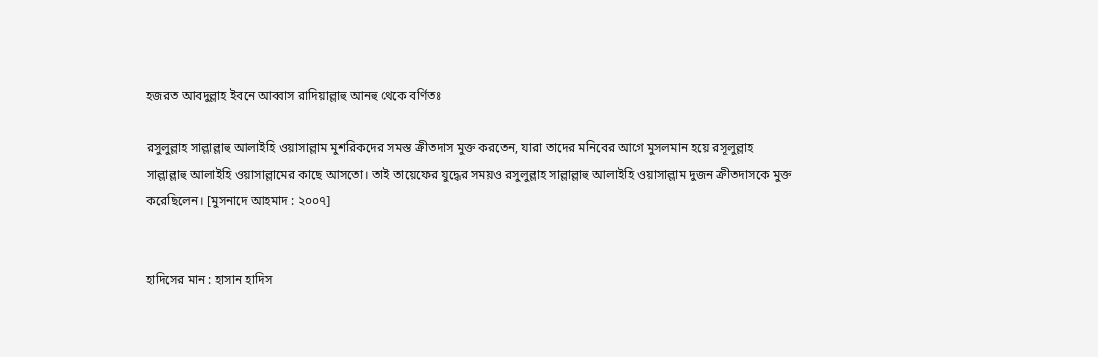হজরত আবদুল্লাহ ইবনে আব্বাস রাদিয়াল্লাহু আনহু থেকে বর্ণিতঃ

রসুলুল্লাহ সাল্লাল্লাহু আলাইহি ওয়াসাল্লাম মুশরিকদের সমস্ত ক্রীতদাস মুক্ত করতেন, যারা তাদের মনিবের আগে মুসলমান হয়ে রসূলুল্লাহ সাল্লাল্লাহু আলাইহি ওয়াসাল্লামের কাছে আসতো। তাই তায়েফের যুদ্ধের সময়ও রসুলুল্লাহ সাল্লাল্লাহু আলাইহি ওয়াসাল্লাম দুজন ক্রীতদাসকে মুক্ত করেছিলেন। [মুসনাদে আহমাদ : ২০০৭]


হাদিসের মান : হাসান হাদিস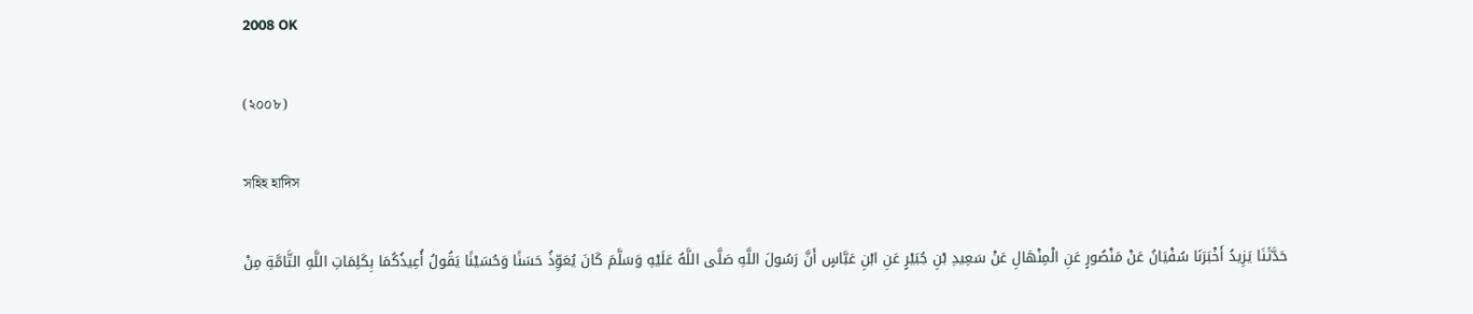2008 OK

(২০০৮)

সহিহ হাদিস

حَدَّثَنَا يَزِيدُ أَخْبَرَنَا سُفْيَانُ عَنْ مَنْصُورٍ عَنِ الْمِنْهَالِ عَنْ سَعِيدِ بْنِ جُبَيْرٍ عَنِ ابْنِ عَبَّاسٍ أَنَّ رَسُولَ اللَّهِ صَلَّى اللَّهُ عَلَيْهِ وَسَلَّمَ كَانَ يُعَوِّذُ حَسَنًا وَحُسَيْنًا يَقُولُ أُعِيذُكُمَا بِكَلِمَاتِ اللَّهِ التَّامَّةِ مِنْ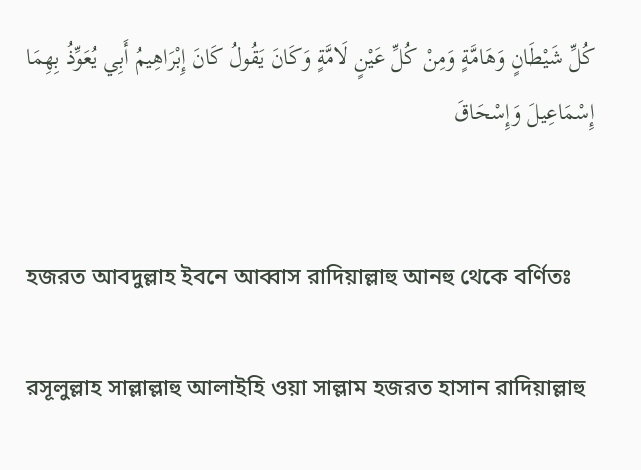كُلِّ شَيْطَانٍ وَهَامَّةٍ وَمِنْ كُلِّ عَيْنٍ لَامَّةٍ وَكَانَ يَقُولُ كَانَ إِبْرَاهِيمُ أَبِي يُعَوِّذُ بِهِمَا إِسْمَاعِيلَ وَإِسْحَاقَ


হজরত আবদুল্লাহ ইবনে আব্বাস রাদিয়াল্লাহু আনহু থেকে বর্ণিতঃ

রসূলুল্লাহ সাল্লাল্লাহু আলাইহি ওয়া সাল্লাম হজরত হাসান রাদিয়াল্লাহু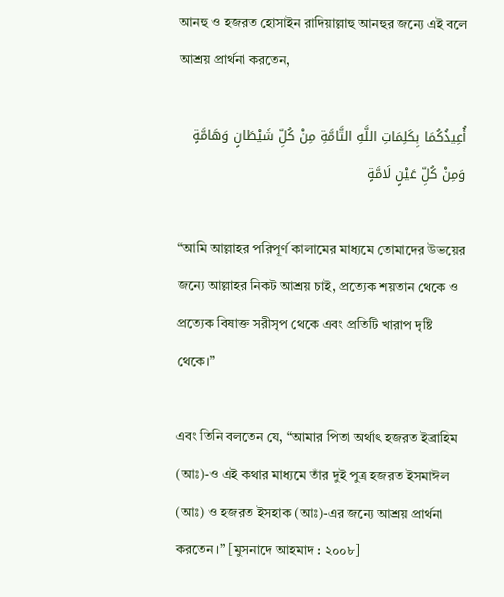আনহু ও হজরত হোসাইন রাদিয়াল্লাহু আনহুর জন্যে এই বলে আশ্রয় প্রার্থনা করতেন,

أُعِيذُكُمَا بِكَلِمَاتِ اللَّهِ التَّامَّةِ مِنْ كُلِّ شَيْطَانٍ وَهَامَّةٍ وَمِنْ كُلِّ عَيْنٍ لَامَّةٍ

“আমি আল্লাহর পরিপূর্ণ কালামের মাধ্যমে তোমাদের উভয়ের জন্যে আল্লাহর নিকট আশ্রয় চাই, প্রত্যেক শয়তান থেকে ও প্রত্যেক বিষাক্ত সরীসৃপ থেকে এবং প্রতিটি খারাপ দৃষ্টি থেকে।”

এবং তিনি বলতেন যে, “আমার পিতা অর্থাৎ হজরত ইব্রাহিম (আঃ)-ও এই কথার মাধ্যমে তাঁর দুই পুত্র হজরত ইসমাঈল (আঃ) ও হজরত ইসহাক (আঃ)-এর জন্যে আশ্রয় প্রার্থনা করতেন।” [মুসনাদে আহমাদ : ২০০৮]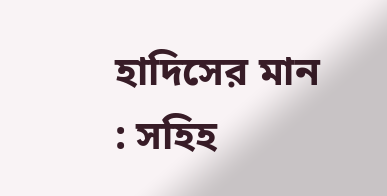হাদিসের মান : সহিহ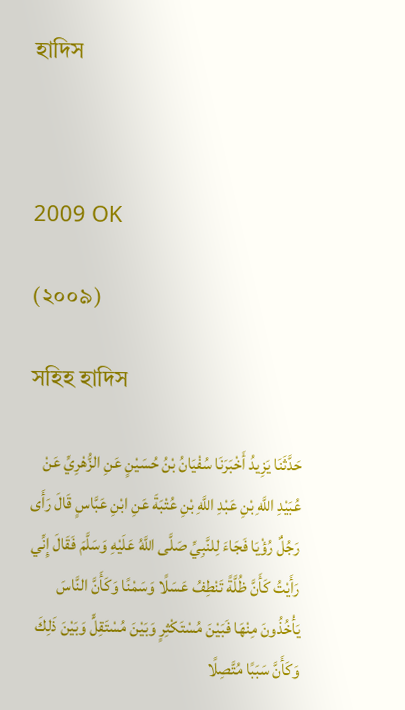হাদিস



2009 OK

(২০০৯)

সহিহ হাদিস

حَدَّثَنَا يَزِيدُ أَخْبَرَنَا سُفْيَانُ بْنُ حُسَيْنٍ عَنِ الزُّهْرِيِّ عَنْ عُبَيْدِ اللَّهِ بْنِ عَبْدِ اللَّهِ بْنِ عُتْبَةَ عَنِ ابْنِ عَبَّاسٍ قَالَ رَأَى رَجُلٌ رُؤْيَا فَجَاءَ لِلنَّبِيِّ صَلَّى اللَّهُ عَلَيْهِ وَسَلَّمَ فَقَالَ إِنِّي رَأَيْتُ كَأَنَّ ظُلَّةً تَنْطِفُ عَسَلًا وَسَمْنًا وَكَأَنَّ النَّاسَ يَأْخُذُونَ مِنْهَا فَبَيْنَ مُسْتَكْثِرٍ وَبَيْنَ مُسْتَقِلٍّ وَبَيْنَ ذَلِكَ وَكَأَنَّ سَبَبًا مُتَّصِلًا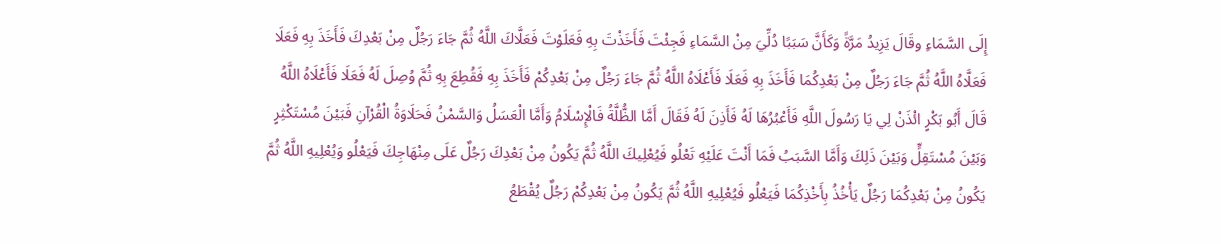إِلَى السَّمَاءِ وقَالَ يَزِيدُ مَرَّةً وَكَأَنَّ سَبَبًا دُلِّيَ مِنْ السَّمَاءِ فَجِئْتَ فَأَخَذْتَ بِهِ فَعَلَوْتَ فَعَلَّاكَ اللَّهُ ثُمَّ جَاءَ رَجُلٌ مِنْ بَعْدِكَ فَأَخَذَ بِهِ فَعَلَا فَعَلَّاهُ اللَّهُ ثُمَّ جَاءَ رَجُلٌ مِنْ بَعْدِكُمَا فَأَخَذَ بِهِ فَعَلَا فَأَعْلَاهُ اللَّهُ ثُمَّ جَاءَ رَجُلٌ مِنْ بَعْدِكُمْ فَأَخَذَ بِهِ فَقُطِعَ بِهِ ثُمَّ وُصِلَ لَهُ فَعَلَا فَأَعْلَاهُ اللَّهُ قَالَ أَبُو بَكْرٍ ائْذَنْ لِي يَا رَسُولَ اللَّهِ فَأَعْبُرُهَا لَهُ فَأَذِنَ لَهُ فَقَالَ أَمَّا الظُّلَّةُ فَالْإِسْلَامُ وَأَمَّا الْعَسَلُ وَالسَّمْنُ فَحَلَاوَةُ الْقُرْآنِ فَبَيْنَ مُسْتَكْثِرٍ وَبَيْنَ مُسْتَقِلٍّ وَبَيْنَ ذَلِكَ وَأَمَّا السَّبَبُ فَمَا أَنْتَ عَلَيْهِ تَعْلُو فَيُعْلِيكَ اللَّهُ ثُمَّ يَكُونُ مِنْ بَعْدِكَ رَجُلٌ عَلَى مِنْهَاجِكَ فَيَعْلُو وَيُعْلِيهِ اللَّهُ ثُمَّ يَكُونُ مِنْ بَعْدِكُمَا رَجُلٌ يَأْخُذُ بِأَخْذِكُمَا فَيَعْلُو فَيُعْلِيهِ اللَّهُ ثُمَّ يَكُونُ مِنْ بَعْدِكُمْ رَجُلٌ يُقْطَعُ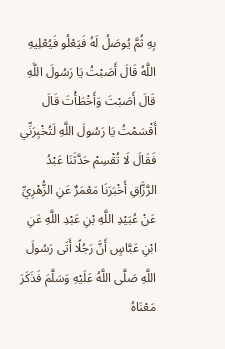بِهِ ثُمَّ يُوصَلُ لَهُ فَيَعْلُو فَيُعْلِيهِ اللَّهُ قَالَ أَصَبْتُ يَا رَسُولَ اللَّهِ قَالَ أَصَبْتَ وَأَخْطَأْتَ قَالَ أَقْسَمْتُ يَا رَسُولَ اللَّهِ لَتُخْبِرَنِّي فَقَالَ لَا تُقْسِمْ حَدَّثَنَا عَبْدُ الرَّزَّاقِ أَخْبَرَنَا مَعْمَرٌ عَنِ الزُّهْرِيِّ عَنْ عُبَيْدِ اللَّهِ بْنِ عَبْدِ اللَّهِ عَنِ ابْنِ عَبَّاسٍ أَنَّ رَجُلًا أَتَى رَسُولَ اللَّهِ صَلَّى اللَّهُ عَلَيْهِ وَسَلَّمَ فَذَكَرَ مَعْنَاهُ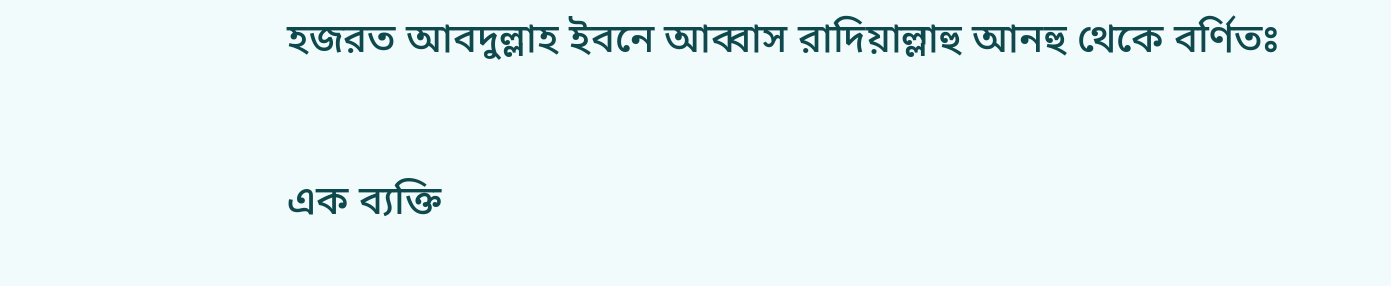হজরত আবদুল্লাহ ইবনে আব্বাস রাদিয়াল্লাহু আনহু থেকে বর্ণিতঃ

এক ব্যক্তি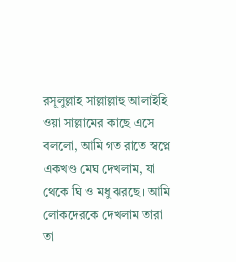রসূলুল্লাহ সাল্লাল্লাহু আলাইহি ওয়া সাল্লামের কাছে এসে বললো, আমি গত রাতে স্বপ্নে একখণ্ড মেঘ দেখলাম, যা থেকে ঘি ও মধু ঝরছে। আমি লোকদেরকে দেখলাম তারা তা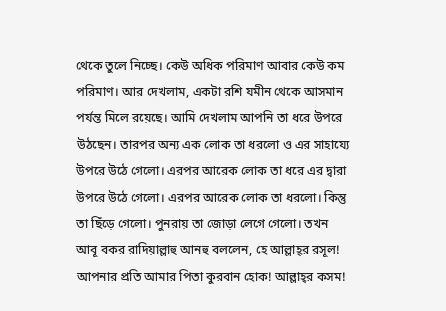থেকে তুলে নিচ্ছে। কেউ অধিক পরিমাণ আবার কেউ কম পরিমাণ। আর দেখলাম, একটা রশি যমীন থেকে আসমান পর্যন্ত মিলে রয়েছে। আমি দেখলাম আপনি তা ধরে উপরে উঠছেন। তারপর অন্য এক লোক তা ধরলো ও এর সাহায্যে উপরে উঠে গেলো। এরপর আরেক লোক তা ধরে এর দ্বারা উপরে উঠে গেলো। এরপর আরেক লোক তা ধরলো। কিন্তু তা ছিঁড়ে গেলো। পুনরায় তা জোড়া লেগে গেলো। তখন আবূ বকর রাদিয়াল্লাহু আনহু বললেন, হে আল্লাহ্‌র রসূল! আপনার প্রতি আমার পিতা কুরবান হোক! আল্লাহ্‌র কসম!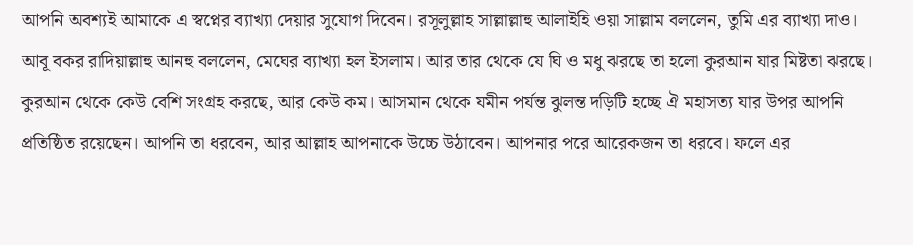আপনি অবশ্যই আমাকে এ স্বপ্নের ব্যাখ্যা দেয়ার সুযোগ দিবেন। রসূলুল্লাহ সাল্লাল্লাহু আলাইহি ওয়া সাল্লাম বললেন, তুমি এর ব্যাখ্যা দাও। আবূ বকর রাদিয়াল্লাহু আনহু বললেন, মেঘের ব্যাখ্যা হল ইসলাম। আর তার থেকে যে ঘি ও মধু ঝরছে তা হলো কুরআন যার মিষ্টতা ঝরছে। কুরআন থেকে কেউ বেশি সংগ্রহ করছে, আর কেউ কম। আসমান থেকে যমীন পর্যন্ত ঝুলন্ত দড়িটি হচ্ছে ঐ মহাসত্য যার উপর আপনি প্রতিষ্ঠিত রয়েছেন। আপনি তা ধরবেন, আর আল্লাহ আপনাকে উচ্চে উঠাবেন। আপনার পরে আরেকজন তা ধরবে। ফলে এর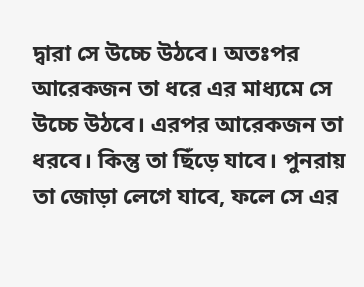দ্বারা সে উচ্চে উঠবে। অতঃপর আরেকজন তা ধরে এর মাধ্যমে সে উচ্চে উঠবে। এরপর আরেকজন তা ধরবে। কিন্তু তা ছিঁড়ে যাবে। পুনরায় তা জোড়া লেগে যাবে, ফলে সে এর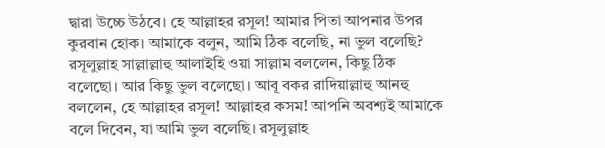দ্বারা উচ্চে উঠবে। হে আল্লাহর রসূল! আমার পিতা আপনার উপর কুরবান হোক। আমাকে বলুন, আমি ঠিক বলেছি, না ভুল বলেছি? রসূলুল্লাহ সাল্লাল্লাহু আলাইহি ওয়া সাল্লাম বললেন, কিছু ঠিক বলেছো। আর কিছু ভুল বলেছো। আবূ বকর রাদিয়াল্লাহু আনহু বললেন, হে আল্লাহর রসূল! আল্লাহর কসম! আপনি অবশ্যই আমাকে বলে দিবেন, যা আমি ভুল বলেছি। রসূলুল্লাহ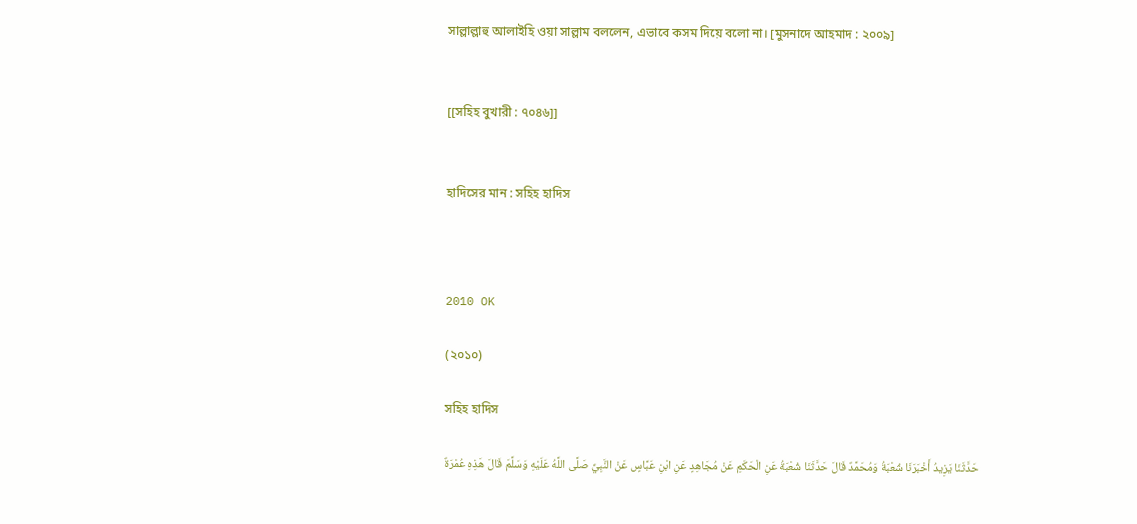সাল্লাল্লাহু আলাইহি ওয়া সাল্লাম বললেন, এভাবে কসম দিয়ে বলো না। [মুসনাদে আহমাদ : ২০০৯]


[[সহিহ বুখারী : ৭০৪৬]]


হাদিসের মান : সহিহ হাদিস



2010 OK

(২০১০)

সহিহ হাদিস

حَدَّثَنَا يَزِيدُ أَخْبَرَنَا شُعْبَةُ وَمُحَمَّدٌ قَالَ حَدَّثَنَا شُعْبَةُ عَنِ الْحَكَمِ عَنْ مُجَاهِدٍ عَنِ ابْنِ عَبَّاسٍ عَنْ النَّبِيِّ صَلَّى اللَّهُ عَلَيْهِ وَسَلَّمَ قَالَ هَذِهِ عُمْرَةٌ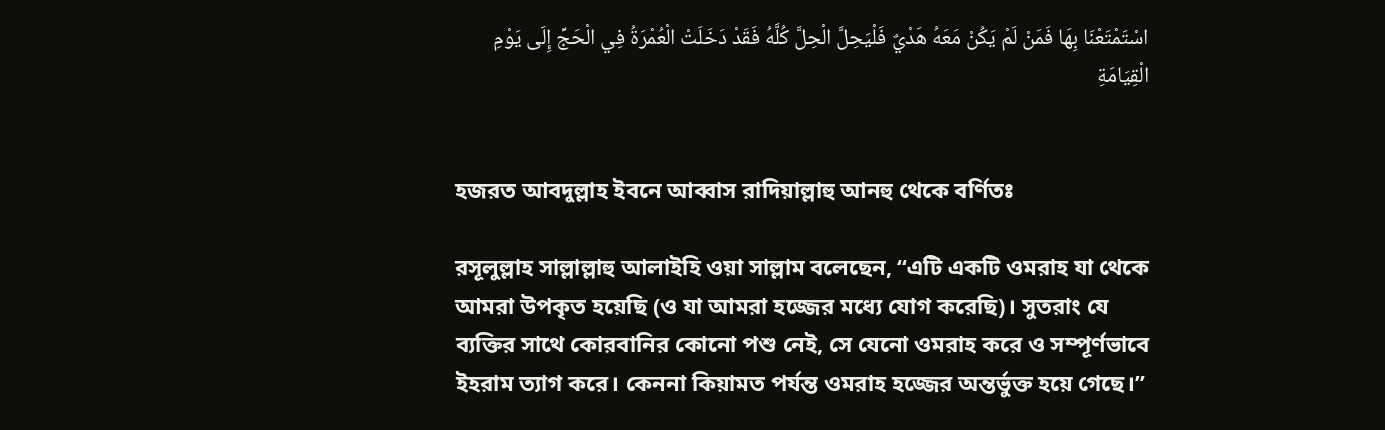اسْتَمْتَعْنَا بِهَا فَمَنْ لَمْ يَكُنْ مَعَهُ هَدْيٌ فَلْيَحِلَّ الْحِلَّ كُلَّهُ فَقَدْ دَخَلَتْ الْعُمْرَةُ فِي الْحَجِّ إِلَى يَوْمِ الْقِيَامَةِ


হজরত আবদুল্লাহ ইবনে আব্বাস রাদিয়াল্লাহু আনহু থেকে বর্ণিতঃ

রসূলুল্লাহ সাল্লাল্লাহু আলাইহি ওয়া সাল্লাম বলেছেন, “এটি একটি ওমরাহ যা থেকে আমরা উপকৃত হয়েছি (ও যা আমরা হজ্জের মধ্যে যোগ করেছি)। সুতরাং যে ব্যক্তির সাথে কোরবানির কোনো পশু নেই, সে যেনো ওমরাহ করে ও সম্পূর্ণভাবে ইহরাম ত্যাগ করে। কেননা কিয়ামত পর্যন্ত ওমরাহ হজ্জের অন্তর্ভুক্ত হয়ে গেছে।”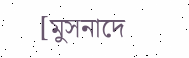[মুসনাদে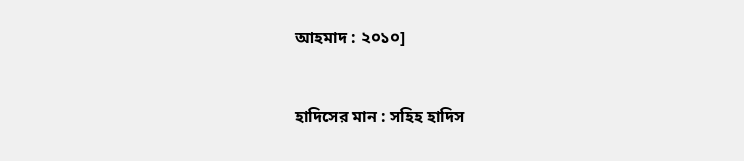আহমাদ : ২০১০]


হাদিসের মান : সহিহ হাদিস